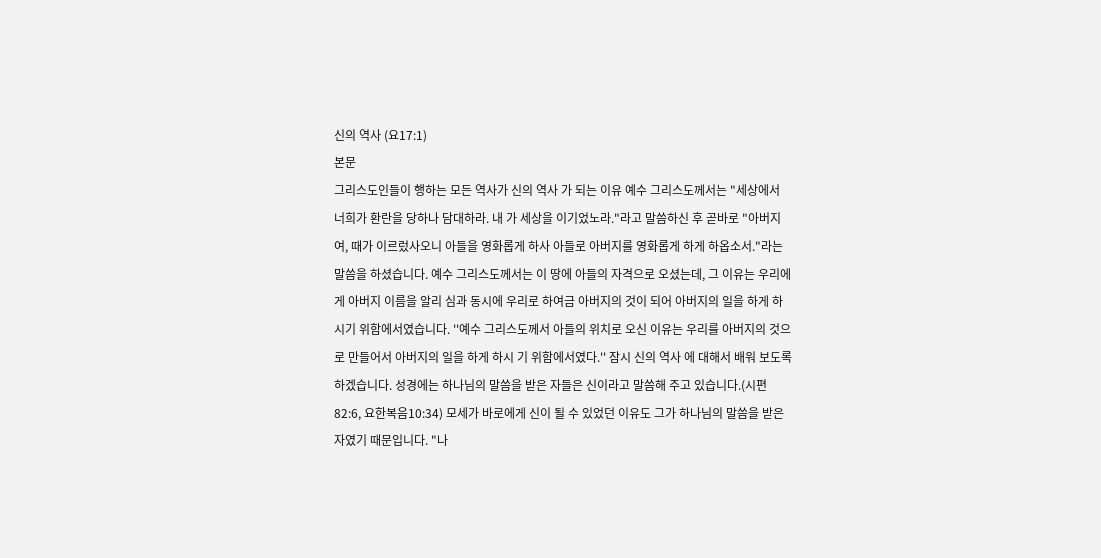신의 역사 (요17:1)
본문
그리스도인들이 행하는 모든 역사가 신의 역사 가 되는 이유 예수 그리스도께서는 "세상에서 너희가 환란을 당하나 담대하라. 내 가 세상을 이기었노라."라고 말씀하신 후 곧바로 "아버지여, 때가 이르렀사오니 아들을 영화롭게 하사 아들로 아버지를 영화롭게 하게 하옵소서."라는 말씀을 하셨습니다. 예수 그리스도께서는 이 땅에 아들의 자격으로 오셨는데, 그 이유는 우리에게 아버지 이름을 알리 심과 동시에 우리로 하여금 아버지의 것이 되어 아버지의 일을 하게 하시기 위함에서였습니다. ''예수 그리스도께서 아들의 위치로 오신 이유는 우리를 아버지의 것으로 만들어서 아버지의 일을 하게 하시 기 위함에서였다.'' 잠시 신의 역사 에 대해서 배워 보도록 하겠습니다. 성경에는 하나님의 말씀을 받은 자들은 신이라고 말씀해 주고 있습니다.(시편 82:6, 요한복음10:34) 모세가 바로에게 신이 될 수 있었던 이유도 그가 하나님의 말씀을 받은 자였기 때문입니다. "나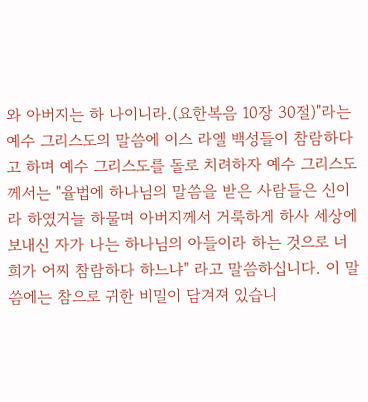와 아버지는 하 나이니라.(요한복음 10장 30절)"라는 예수 그리스도의 말씀에 이스 라엘 백성들이 참람하다고 하며 예수 그리스도를 돌로 치려하자 예수 그리스도께서는 "율법에 하나님의 말씀을 받은 사람들은 신이라 하였거늘 하물며 아버지께서 거룩하게 하사 세상에 보내신 자가 나는 하나님의 아들이라 하는 것으로 너희가 어찌 참람하다 하느냐" 라고 말씀하십니다. 이 말씀에는 참으로 귀한 비밀이 담겨져 있습니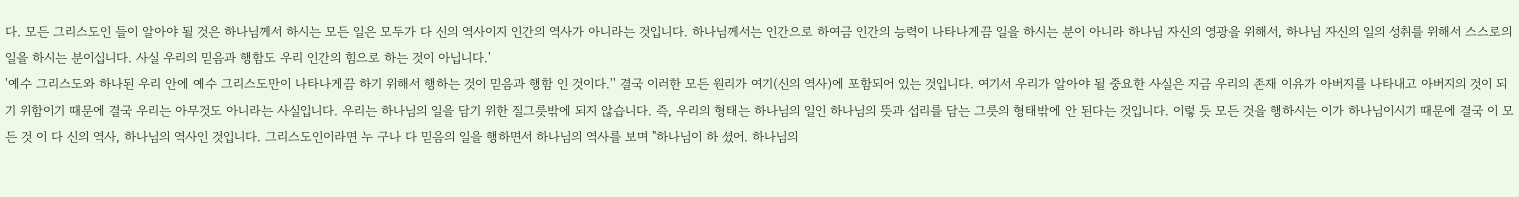다. 모든 그리스도인 들이 알아야 될 것은 하나님께서 하시는 모든 일은 모두가 다 신의 역사이지 인간의 역사가 아니라는 것입니다. 하나님께서는 인간으로 하여금 인간의 능력이 나타나게끔 일을 하시는 분이 아니라 하나님 자신의 영광을 위해서, 하나님 자신의 일의 성취를 위해서 스스로의 일을 하시는 분이십니다. 사실 우리의 믿음과 행함도 우리 인간의 힘으로 하는 것이 아닙니다.'
'예수 그리스도와 하나된 우리 안에 예수 그리스도만이 나타나게끔 하기 위해서 행하는 것이 믿음과 행함 인 것이다.'' 결국 이러한 모든 원리가 여기(신의 역사)에 포함되어 있는 것입니다. 여기서 우리가 알아야 될 중요한 사실은 지금 우리의 존재 이유가 아버지를 나타내고 아버지의 것이 되기 위함이기 때문에 결국 우리는 아무것도 아니라는 사실입니다. 우리는 하나님의 일을 담기 위한 질그릇밖에 되지 않습니다. 즉, 우리의 형태는 하나님의 일인 하나님의 뜻과 섭리를 담는 그릇의 형태밖에 안 된다는 것입니다. 이렇 듯 모든 것을 행하시는 이가 하나님이시기 때문에 결국 이 모든 것 이 다 신의 역사, 하나님의 역사인 것입니다. 그리스도인이라면 누 구나 다 믿음의 일을 행하면서 하나님의 역사를 보며 "하나님이 하 셨어. 하나님의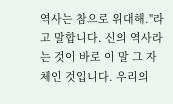역사는 참으로 위대해."라고 말합니다. 신의 역사라는 것이 바로 이 말 그 자체인 것입니다. 우리의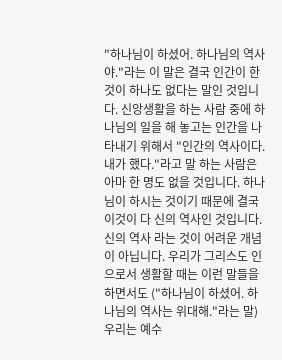"하나님이 하셨어. 하나님의 역사야."라는 이 말은 결국 인간이 한 것이 하나도 없다는 말인 것입니다. 신앙생활을 하는 사람 중에 하나님의 일을 해 놓고는 인간을 나타내기 위해서 "인간의 역사이다. 내가 했다."라고 말 하는 사람은 아마 한 명도 없을 것입니다. 하나님이 하시는 것이기 때문에 결국 이것이 다 신의 역사인 것입니다. 신의 역사 라는 것이 어려운 개념이 아닙니다. 우리가 그리스도 인으로서 생활할 때는 이런 말들을 하면서도 ("하나님이 하셨어. 하나님의 역사는 위대해."라는 말) 우리는 예수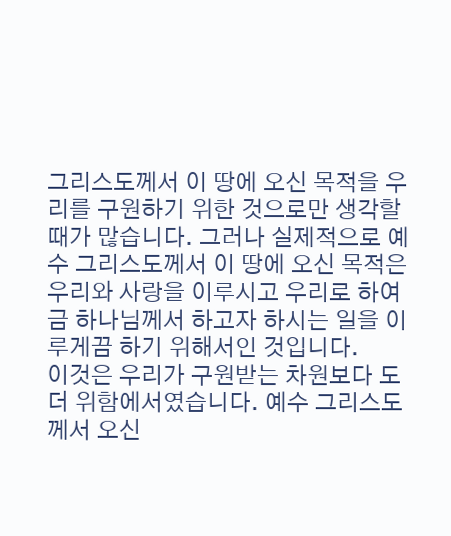그리스도께서 이 땅에 오신 목적을 우리를 구원하기 위한 것으로만 생각할 때가 많습니다. 그러나 실제적으로 예수 그리스도께서 이 땅에 오신 목적은 우리와 사랑을 이루시고 우리로 하여금 하나님께서 하고자 하시는 일을 이 루게끔 하기 위해서인 것입니다.
이것은 우리가 구원받는 차원보다 도 더 위함에서였습니다. 예수 그리스도께서 오신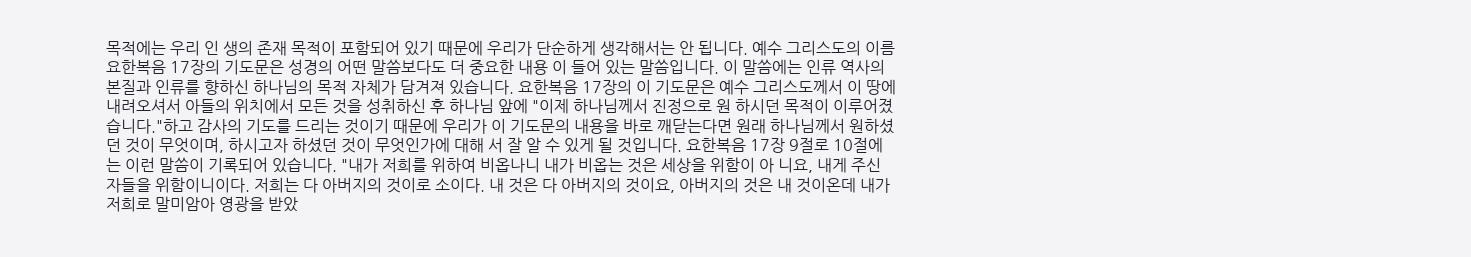목적에는 우리 인 생의 존재 목적이 포함되어 있기 때문에 우리가 단순하게 생각해서는 안 됩니다. 예수 그리스도의 이름 요한복음 17장의 기도문은 성경의 어떤 말씀보다도 더 중요한 내용 이 들어 있는 말씀입니다. 이 말씀에는 인류 역사의 본질과 인류를 향하신 하나님의 목적 자체가 담겨져 있습니다. 요한복음 17장의 이 기도문은 예수 그리스도께서 이 땅에 내려오셔서 아들의 위치에서 모든 것을 성취하신 후 하나님 앞에 "이제 하나님께서 진정으로 원 하시던 목적이 이루어졌습니다."하고 감사의 기도를 드리는 것이기 때문에 우리가 이 기도문의 내용을 바로 깨닫는다면 원래 하나님께서 원하셨던 것이 무엇이며, 하시고자 하셨던 것이 무엇인가에 대해 서 잘 알 수 있게 될 것입니다. 요한복음 17장 9절로 10절에는 이런 말씀이 기록되어 있습니다. "내가 저희를 위하여 비옵나니 내가 비옵는 것은 세상을 위함이 아 니요, 내게 주신 자들을 위함이니이다. 저희는 다 아버지의 것이로 소이다. 내 것은 다 아버지의 것이요, 아버지의 것은 내 것이온데 내가 저희로 말미암아 영광을 받았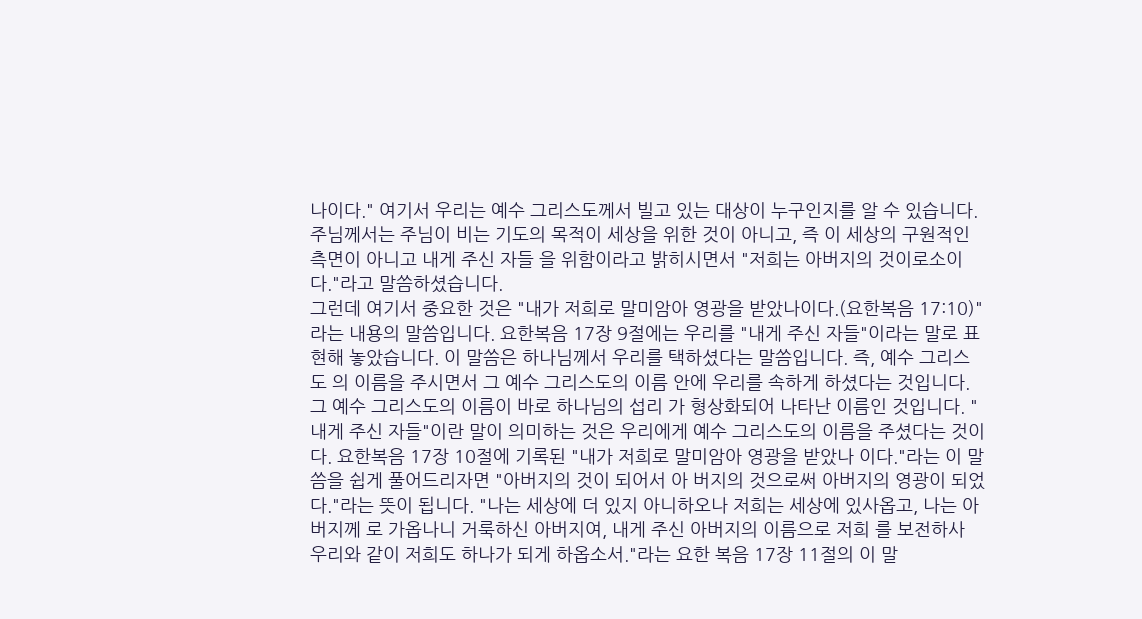나이다." 여기서 우리는 예수 그리스도께서 빌고 있는 대상이 누구인지를 알 수 있습니다. 주님께서는 주님이 비는 기도의 목적이 세상을 위한 것이 아니고, 즉 이 세상의 구원적인 측면이 아니고 내게 주신 자들 을 위함이라고 밝히시면서 "저희는 아버지의 것이로소이다."라고 말씀하셨습니다.
그런데 여기서 중요한 것은 "내가 저희로 말미암아 영광을 받았나이다.(요한복음 17:10)"라는 내용의 말씀입니다. 요한복음 17장 9절에는 우리를 "내게 주신 자들"이라는 말로 표현해 놓았습니다. 이 말씀은 하나님께서 우리를 택하셨다는 말씀입니다. 즉, 예수 그리스도 의 이름을 주시면서 그 예수 그리스도의 이름 안에 우리를 속하게 하셨다는 것입니다. 그 예수 그리스도의 이름이 바로 하나님의 섭리 가 형상화되어 나타난 이름인 것입니다. "내게 주신 자들"이란 말이 의미하는 것은 우리에게 예수 그리스도의 이름을 주셨다는 것이다. 요한복음 17장 10절에 기록된 "내가 저희로 말미암아 영광을 받았나 이다."라는 이 말씀을 쉽게 풀어드리자면 "아버지의 것이 되어서 아 버지의 것으로써 아버지의 영광이 되었다."라는 뜻이 됩니다. "나는 세상에 더 있지 아니하오나 저희는 세상에 있사옵고, 나는 아버지께 로 가옵나니 거룩하신 아버지여, 내게 주신 아버지의 이름으로 저희 를 보전하사 우리와 같이 저희도 하나가 되게 하옵소서."라는 요한 복음 17장 11절의 이 말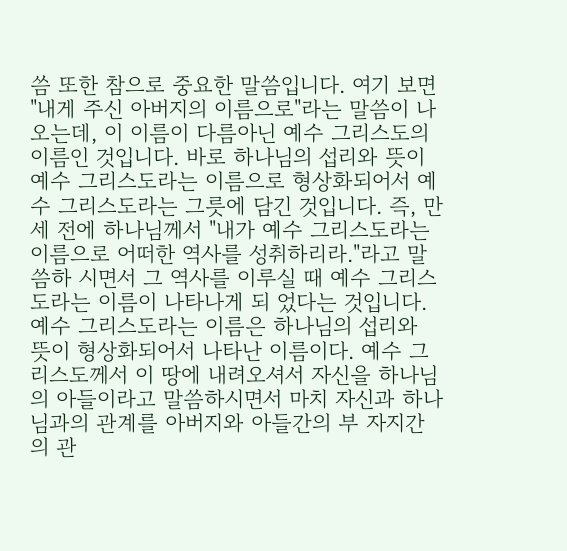씀 또한 참으로 중요한 말씀입니다. 여기 보면 "내게 주신 아버지의 이름으로"라는 말씀이 나오는데, 이 이름이 다름아닌 예수 그리스도의 이름인 것입니다. 바로 하나님의 섭리와 뜻이 예수 그리스도라는 이름으로 형상화되어서 예수 그리스도라는 그릇에 담긴 것입니다. 즉, 만세 전에 하나님께서 "내가 예수 그리스도라는 이름으로 어떠한 역사를 성취하리라."라고 말씀하 시면서 그 역사를 이루실 때 예수 그리스도라는 이름이 나타나게 되 었다는 것입니다. 예수 그리스도라는 이름은 하나님의 섭리와 뜻이 형상화되어서 나타난 이름이다. 예수 그리스도께서 이 땅에 내려오셔서 자신을 하나님의 아들이라고 말씀하시면서 마치 자신과 하나님과의 관계를 아버지와 아들간의 부 자지간의 관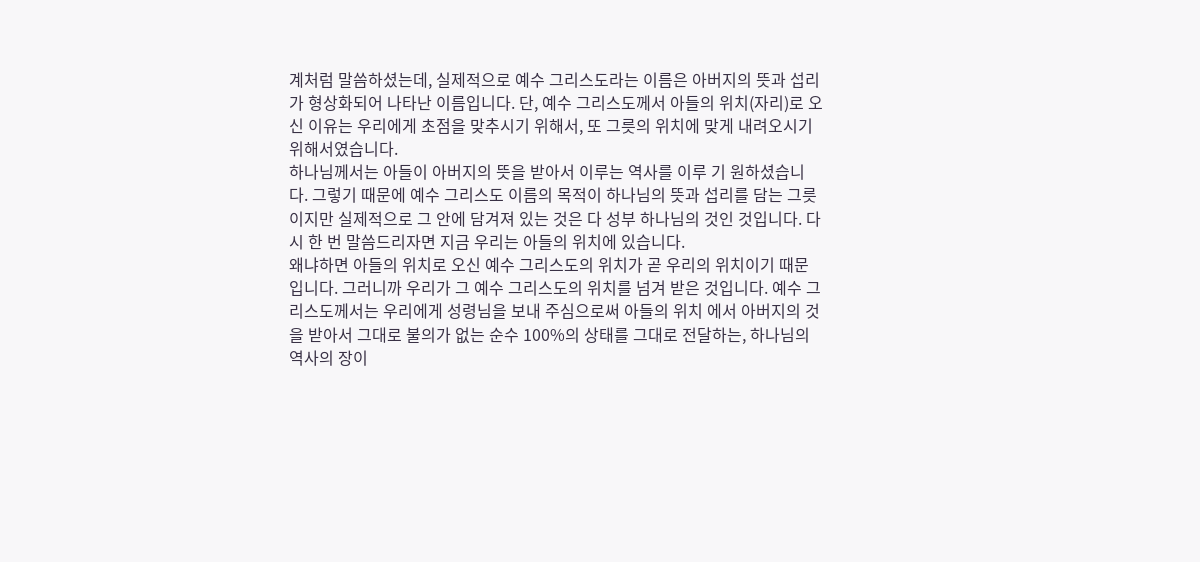계처럼 말씀하셨는데, 실제적으로 예수 그리스도라는 이름은 아버지의 뜻과 섭리가 형상화되어 나타난 이름입니다. 단, 예수 그리스도께서 아들의 위치(자리)로 오신 이유는 우리에게 초점을 맞추시기 위해서, 또 그릇의 위치에 맞게 내려오시기 위해서였습니다.
하나님께서는 아들이 아버지의 뜻을 받아서 이루는 역사를 이루 기 원하셨습니다. 그렇기 때문에 예수 그리스도 이름의 목적이 하나님의 뜻과 섭리를 담는 그릇이지만 실제적으로 그 안에 담겨져 있는 것은 다 성부 하나님의 것인 것입니다. 다시 한 번 말씀드리자면 지금 우리는 아들의 위치에 있습니다.
왜냐하면 아들의 위치로 오신 예수 그리스도의 위치가 곧 우리의 위치이기 때문입니다. 그러니까 우리가 그 예수 그리스도의 위치를 넘겨 받은 것입니다. 예수 그리스도께서는 우리에게 성령님을 보내 주심으로써 아들의 위치 에서 아버지의 것을 받아서 그대로 불의가 없는 순수 100%의 상태를 그대로 전달하는, 하나님의 역사의 장이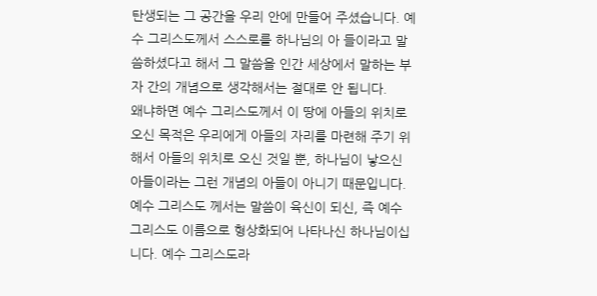탄생되는 그 공간을 우리 안에 만들어 주셨습니다. 예수 그리스도께서 스스로를 하나님의 아 들이라고 말씀하셨다고 해서 그 말씀을 인간 세상에서 말하는 부자 간의 개념으로 생각해서는 절대로 안 됩니다.
왜냐하면 예수 그리스도께서 이 땅에 아들의 위치로 오신 목적은 우리에게 아들의 자리를 마련해 주기 위해서 아들의 위치로 오신 것일 뿐, 하나님이 낳으신 아들이라는 그런 개념의 아들이 아니기 때문입니다. 예수 그리스도 께서는 말씀이 육신이 되신, 즉 예수 그리스도 이름으로 형상화되어 나타나신 하나님이십니다. 예수 그리스도라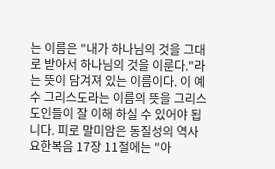는 이름은 "내가 하나님의 것을 그대로 받아서 하나님의 것을 이룬다."라는 뜻이 담겨져 있는 이름이다. 이 예수 그리스도라는 이름의 뜻을 그리스도인들이 잘 이해 하실 수 있어야 됩니다. 피로 말미암은 동질성의 역사 요한복음 17장 11절에는 "아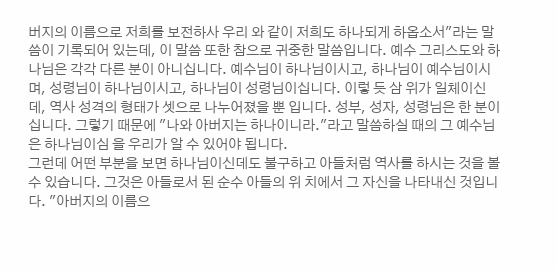버지의 이름으로 저희를 보전하사 우리 와 같이 저희도 하나되게 하옵소서"라는 말씀이 기록되어 있는데, 이 말씀 또한 참으로 귀중한 말씀입니다. 예수 그리스도와 하나님은 각각 다른 분이 아니십니다. 예수님이 하나님이시고, 하나님이 예수님이시며, 성령님이 하나님이시고, 하나님이 성령님이십니다. 이렇 듯 삼 위가 일체이신데, 역사 성격의 형태가 셋으로 나누어졌을 뿐 입니다. 성부, 성자, 성령님은 한 분이십니다. 그렇기 때문에 "나와 아버지는 하나이니라."라고 말씀하실 때의 그 예수님은 하나님이심 을 우리가 알 수 있어야 됩니다.
그런데 어떤 부분을 보면 하나님이신데도 불구하고 아들처럼 역사를 하시는 것을 볼 수 있습니다. 그것은 아들로서 된 순수 아들의 위 치에서 그 자신을 나타내신 것입니다. "아버지의 이름으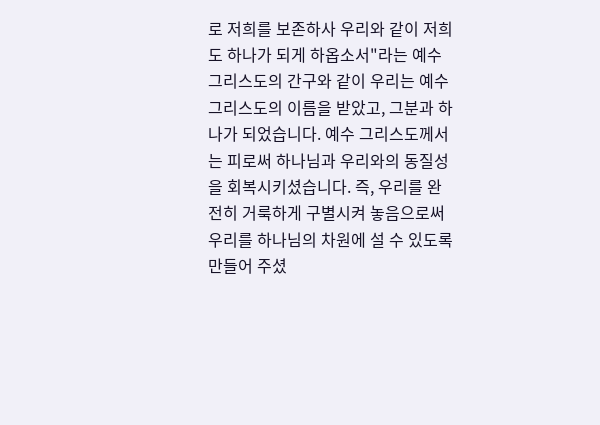로 저희를 보존하사 우리와 같이 저희도 하나가 되게 하옵소서"라는 예수 그리스도의 간구와 같이 우리는 예수 그리스도의 이름을 받았고, 그분과 하나가 되었습니다. 예수 그리스도께서는 피로써 하나님과 우리와의 동질성을 회복시키셨습니다. 즉, 우리를 완전히 거룩하게 구별시켜 놓음으로써 우리를 하나님의 차원에 설 수 있도록 만들어 주셨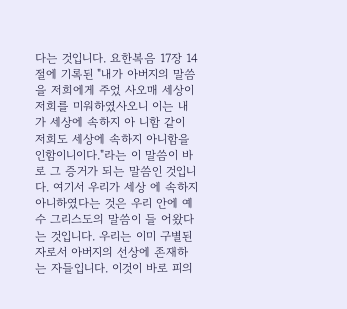다는 것입니다. 요한복음 17장 14절에 기록된 "내가 아버지의 말씀을 저희에게 주었 사오매 세상이 저희를 미워하였사오니 이는 내가 세상에 속하지 아 니함 같이 저희도 세상에 속하지 아니함을 인함이니이다."라는 이 말씀이 바로 그 증거가 되는 말씀인 것입니다. 여기서 우리가 세상 에 속하지 아니하였다는 것은 우리 안에 예수 그리스도의 말씀이 들 어왔다는 것입니다. 우리는 이미 구별된 자로서 아버지의 선상에 존재하는 자들입니다. 이것이 바로 피의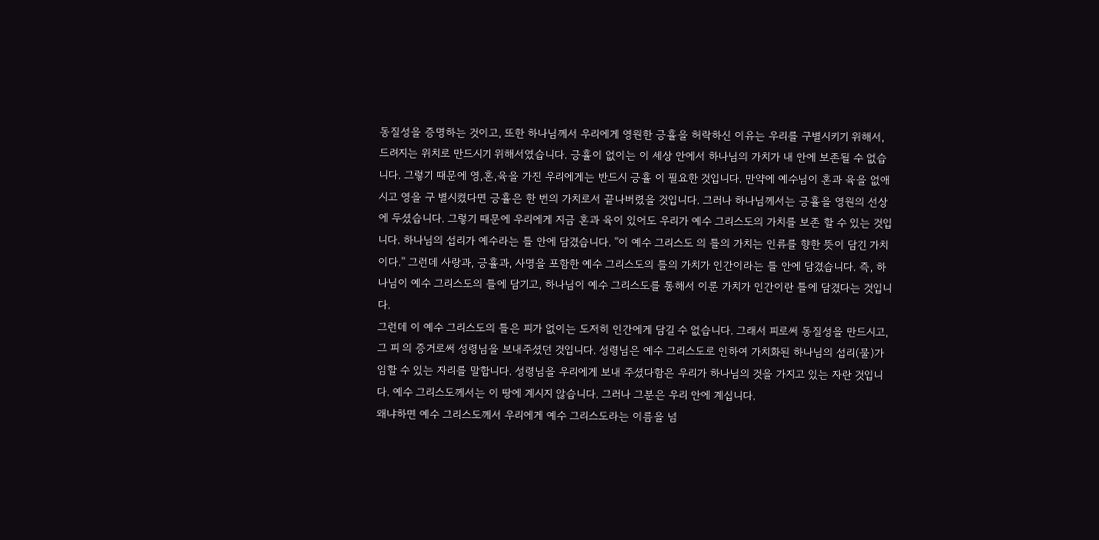동질성을 증명하는 것이고, 또한 하나님께서 우리에게 영원한 긍휼을 허락하신 이유는 우리를 구별시키기 위해서, 드려지는 위치로 만드시기 위해서였습니다. 긍휼이 없이는 이 세상 안에서 하나님의 가치가 내 안에 보존될 수 없습니다. 그렇기 때문에 영,혼,육을 가진 우리에게는 반드시 긍휼 이 필요한 것입니다. 만약에 예수님이 혼과 육을 없애시고 영을 구 별시켰다면 긍휼은 한 번의 가치로서 끝나버렸을 것입니다. 그러나 하나님께서는 긍휼을 영원의 선상에 두셨습니다. 그렇기 때문에 우리에게 지금 혼과 육이 있어도 우리가 예수 그리스도의 가치를 보존 할 수 있는 것입니다. 하나님의 섭리가 예수라는 틀 안에 담겼습니다. ''이 예수 그리스도 의 틀의 가치는 인류를 향한 뜻이 담긴 가치이다.'' 그런데 사랑과, 긍휼과, 사명을 포함한 예수 그리스도의 틀의 가치가 인간이라는 틀 안에 담겼습니다. 즉, 하나님이 예수 그리스도의 틀에 담기고, 하나님이 예수 그리스도를 통해서 이룬 가치가 인간이란 틀에 담겼다는 것입니다.
그런데 이 예수 그리스도의 틀은 피가 없이는 도저히 인간에게 담길 수 없습니다. 그래서 피로써 동질성을 만드시고, 그 피 의 증거로써 성령님을 보내주셨던 것입니다. 성령님은 예수 그리스도로 인하여 가치화된 하나님의 섭리(물)가 임할 수 있는 자리를 말합니다. 성령님을 우리에게 보내 주셨다함은 우리가 하나님의 것을 가지고 있는 자란 것입니다. 예수 그리스도께서는 이 땅에 계시지 않습니다. 그러나 그분은 우리 안에 계십니다.
왜냐하면 예수 그리스도께서 우리에게 예수 그리스도라는 이름을 넘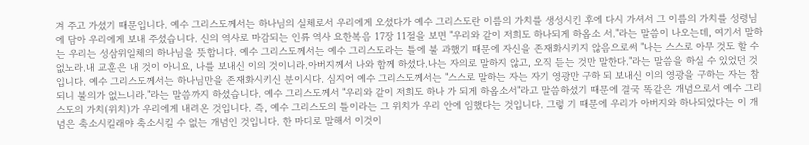겨 주고 가셨기 때문입니다. 예수 그리스도께서는 하나님의 실체로서 우리에게 오셨다가 예수 그리스도란 이름의 가치를 생성시킨 후에 다시 가셔서 그 이름의 가치를 성령님에 담아 우리에게 보내 주셨습니다. 신의 역사로 마감되는 인류 역사 요한복음 17장 11절을 보면 "우리와 같이 저희도 하나되게 하옵소 서."라는 말씀이 나오는데, 여기서 말하는 우리는 성삼위일체의 하나님을 뜻합니다. 예수 그리스도께서는 예수 그리스도라는 틀에 불 과했기 때문에 자신을 존재화시키지 않음으로써 "나는 스스로 아무 것도 할 수 없노라.내 교훈은 내 것이 아니요, 나를 보내신 이의 것이니라.아버지께서 나와 함께 하셨다.나는 자의로 말하지 않고, 오직 듣는 것만 말한다."라는 말씀을 하실 수 있었던 것입니다. 예수 그리스도께서는 하나님만을 존재화시키신 분이시다. 심지어 예수 그리스도께서는 "스스로 말하는 자는 자기 영광만 구하 되 보내신 이의 영광을 구하는 자는 참되니 불의가 없느니라."라는 말씀까지 하셨습니다. 예수 그리스도께서 "우리와 같이 저희도 하나 가 되게 하옵소서"라고 말씀하셨기 때문에 결국 똑같은 개념으로서 예수 그리스도의 가치(위치)가 우리에게 내려온 것입니다. 즉, 예수 그리스도의 틀이라는 그 위치가 우리 안에 임했다는 것입니다. 그렇 기 때문에 우리가 아버지와 하나되었다는 이 개념은 축소시킬래야 축소시킬 수 없는 개념인 것입니다. 한 마디로 말해서 이것이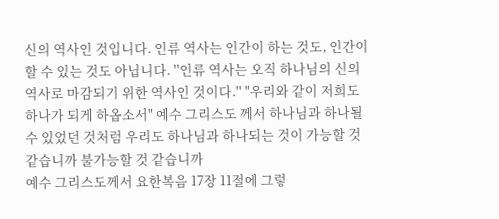신의 역사인 것입니다. 인류 역사는 인간이 하는 것도, 인간이 할 수 있는 것도 아닙니다. ''인류 역사는 오직 하나님의 신의 역사로 마감되기 위한 역사인 것이다.'' "우리와 같이 저희도 하나가 되게 하옵소서" 예수 그리스도 께서 하나님과 하나될 수 있었던 것처럼 우리도 하나님과 하나되는 것이 가능할 것 같습니까 불가능할 것 같습니까
예수 그리스도께서 요한복음 17장 11절에 그렇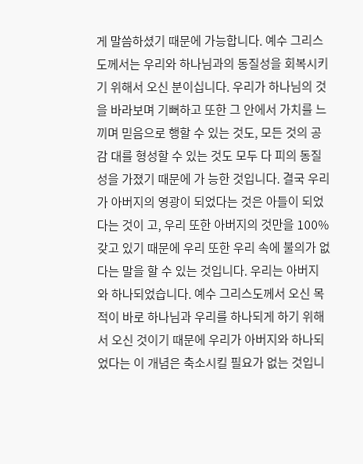게 말씀하셨기 때문에 가능합니다. 예수 그리스도께서는 우리와 하나님과의 동질성을 회복시키기 위해서 오신 분이십니다. 우리가 하나님의 것을 바라보며 기뻐하고 또한 그 안에서 가치를 느끼며 믿음으로 행할 수 있는 것도, 모든 것의 공감 대를 형성할 수 있는 것도 모두 다 피의 동질성을 가졌기 때문에 가 능한 것입니다. 결국 우리가 아버지의 영광이 되었다는 것은 아들이 되었다는 것이 고, 우리 또한 아버지의 것만을 100% 갖고 있기 때문에 우리 또한 우리 속에 불의가 없다는 말을 할 수 있는 것입니다. 우리는 아버지 와 하나되었습니다. 예수 그리스도께서 오신 목적이 바로 하나님과 우리를 하나되게 하기 위해서 오신 것이기 때문에 우리가 아버지와 하나되었다는 이 개념은 축소시킬 필요가 없는 것입니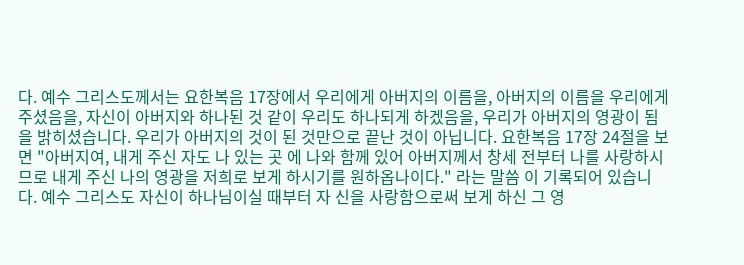다. 예수 그리스도께서는 요한복음 17장에서 우리에게 아버지의 이름을, 아버지의 이름을 우리에게 주셨음을, 자신이 아버지와 하나된 것 같이 우리도 하나되게 하겠음을, 우리가 아버지의 영광이 됨을 밝히셨습니다. 우리가 아버지의 것이 된 것만으로 끝난 것이 아닙니다. 요한복음 17장 24절을 보면 "아버지여, 내게 주신 자도 나 있는 곳 에 나와 함께 있어 아버지께서 창세 전부터 나를 사랑하시므로 내게 주신 나의 영광을 저희로 보게 하시기를 원하옵나이다." 라는 말씀 이 기록되어 있습니다. 예수 그리스도 자신이 하나님이실 때부터 자 신을 사랑함으로써 보게 하신 그 영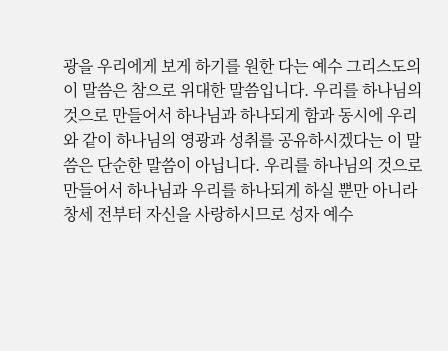광을 우리에게 보게 하기를 원한 다는 예수 그리스도의 이 말씀은 참으로 위대한 말씀입니다. 우리를 하나님의 것으로 만들어서 하나님과 하나되게 함과 동시에 우리와 같이 하나님의 영광과 성취를 공유하시겠다는 이 말씀은 단순한 말씀이 아닙니다. 우리를 하나님의 것으로 만들어서 하나님과 우리를 하나되게 하실 뿐만 아니라 창세 전부터 자신을 사랑하시므로 성자 예수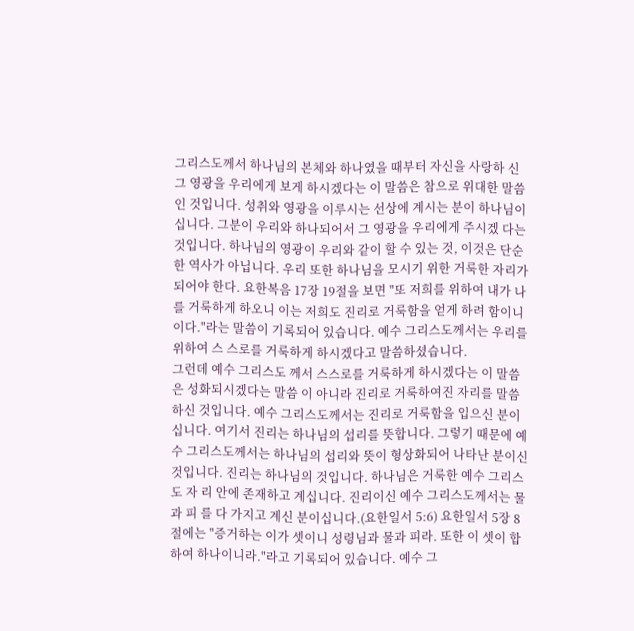그리스도께서 하나님의 본체와 하나였을 때부터 자신을 사랑하 신 그 영광을 우리에게 보게 하시겠다는 이 말씀은 참으로 위대한 말씀인 것입니다. 성취와 영광을 이루시는 선상에 계시는 분이 하나님이십니다. 그분이 우리와 하나되어서 그 영광을 우리에게 주시겠 다는 것입니다. 하나님의 영광이 우리와 같이 할 수 있는 것, 이것은 단순한 역사가 아닙니다. 우리 또한 하나님을 모시기 위한 거룩한 자리가 되어야 한다. 요한복음 17장 19절을 보면 "또 저희를 위하여 내가 나를 거룩하게 하오니 이는 저희도 진리로 거룩함을 얻게 하려 함이니이다."라는 말씀이 기록되어 있습니다. 예수 그리스도께서는 우리를 위하여 스 스로를 거룩하게 하시겠다고 말씀하셨습니다.
그런데 예수 그리스도 께서 스스로를 거룩하게 하시겠다는 이 말씀은 성화되시겠다는 말씀 이 아니라 진리로 거룩하여진 자리를 말씀하신 것입니다. 예수 그리스도께서는 진리로 거룩함을 입으신 분이십니다. 여기서 진리는 하나님의 섭리를 뜻합니다. 그렇기 때문에 예수 그리스도께서는 하나님의 섭리와 뜻이 형상화되어 나타난 분이신 것입니다. 진리는 하나님의 것입니다. 하나님은 거룩한 예수 그리스도 자 리 안에 존재하고 계십니다. 진리이신 예수 그리스도께서는 물과 피 를 다 가지고 계신 분이십니다.(요한일서 5:6) 요한일서 5장 8절에는 "증거하는 이가 셋이니 성령님과 물과 피라. 또한 이 셋이 합하여 하나이니라."라고 기록되어 있습니다. 예수 그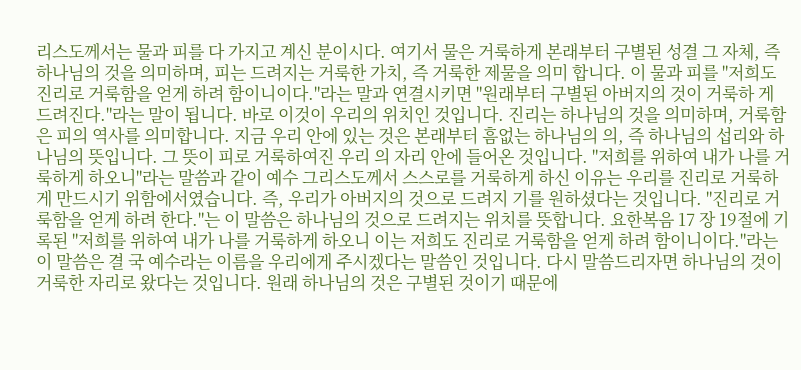리스도께서는 물과 피를 다 가지고 계신 분이시다. 여기서 물은 거룩하게 본래부터 구별된 성결 그 자체, 즉 하나님의 것을 의미하며, 피는 드려지는 거룩한 가치, 즉 거룩한 제물을 의미 합니다. 이 물과 피를 "저희도 진리로 거룩함을 얻게 하려 함이니이다."라는 말과 연결시키면 "원래부터 구별된 아버지의 것이 거룩하 게 드려진다."라는 말이 됩니다. 바로 이것이 우리의 위치인 것입니다. 진리는 하나님의 것을 의미하며, 거룩함은 피의 역사를 의미합니다. 지금 우리 안에 있는 것은 본래부터 흠없는 하나님의 의, 즉 하나님의 섭리와 하나님의 뜻입니다. 그 뜻이 피로 거룩하여진 우리 의 자리 안에 들어온 것입니다. "저희를 위하여 내가 나를 거룩하게 하오니"라는 말씀과 같이 예수 그리스도께서 스스로를 거룩하게 하신 이유는 우리를 진리로 거룩하 게 만드시기 위함에서였습니다. 즉, 우리가 아버지의 것으로 드려지 기를 원하셨다는 것입니다. "진리로 거룩함을 얻게 하려 한다."는 이 말씀은 하나님의 것으로 드려지는 위치를 뜻합니다. 요한복음 17 장 19절에 기록된 "저희를 위하여 내가 나를 거룩하게 하오니 이는 저희도 진리로 거룩함을 얻게 하려 함이니이다."라는 이 말씀은 결 국 예수라는 이름을 우리에게 주시겠다는 말씀인 것입니다. 다시 말씀드리자면 하나님의 것이 거룩한 자리로 왔다는 것입니다. 원래 하나님의 것은 구별된 것이기 때문에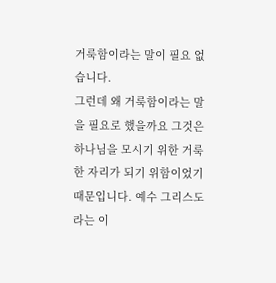거룩함이라는 말이 필요 없습니다.
그런데 왜 거룩함이라는 말을 필요로 했을까요 그것은 하나님을 모시기 위한 거룩한 자리가 되기 위함이었기 때문입니다. 예수 그리스도라는 이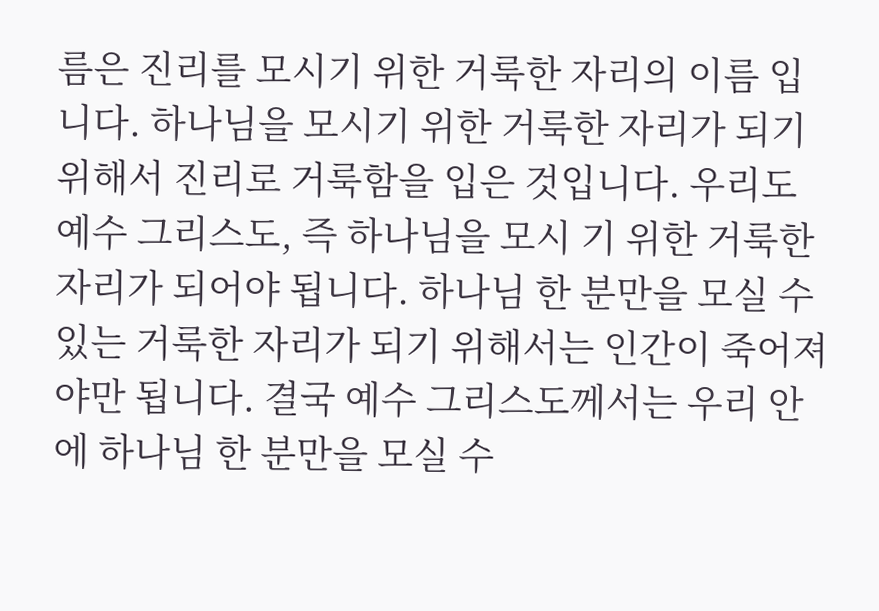름은 진리를 모시기 위한 거룩한 자리의 이름 입니다. 하나님을 모시기 위한 거룩한 자리가 되기 위해서 진리로 거룩함을 입은 것입니다. 우리도 예수 그리스도, 즉 하나님을 모시 기 위한 거룩한 자리가 되어야 됩니다. 하나님 한 분만을 모실 수 있는 거룩한 자리가 되기 위해서는 인간이 죽어져야만 됩니다. 결국 예수 그리스도께서는 우리 안에 하나님 한 분만을 모실 수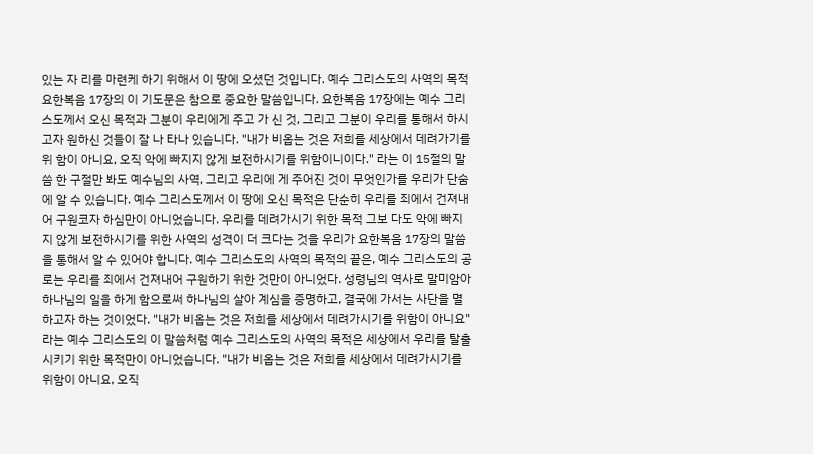있는 자 리를 마련케 하기 위해서 이 땅에 오셨던 것입니다. 예수 그리스도의 사역의 목적 요한복음 17장의 이 기도문은 참으로 중요한 말씀입니다. 요한복음 17장에는 예수 그리스도께서 오신 목적과 그분이 우리에게 주고 가 신 것, 그리고 그분이 우리를 통해서 하시고자 원하신 것들이 잘 나 타나 있습니다. "내가 비옵는 것은 저희를 세상에서 데려가기를 위 함이 아니요, 오직 악에 빠지지 않게 보전하시기를 위함이니이다." 라는 이 15절의 말씀 한 구절만 봐도 예수님의 사역, 그리고 우리에 게 주어진 것이 무엇인가를 우리가 단숨에 알 수 있습니다. 예수 그리스도께서 이 땅에 오신 목적은 단순히 우리를 죄에서 건져내어 구원코자 하심만이 아니었습니다. 우리를 데려가시기 위한 목적 그보 다도 악에 빠지지 않게 보전하시기를 위한 사역의 성격이 더 크다는 것을 우리가 요한복음 17장의 말씀을 통해서 알 수 있어야 합니다. 예수 그리스도의 사역의 목적의 끝은, 예수 그리스도의 공로는 우리를 죄에서 건져내어 구원하기 위한 것만이 아니었다. 성령님의 역사로 말미암아 하나님의 일을 하게 함으로써 하나님의 살아 계심을 증명하고, 결국에 가서는 사단을 멸하고자 하는 것이었다. "내가 비옵는 것은 저희를 세상에서 데려가시기를 위함이 아니요"라는 예수 그리스도의 이 말씀처럼 예수 그리스도의 사역의 목적은 세상에서 우리를 탈출시키기 위한 목적만이 아니었습니다. "내가 비옵는 것은 저희를 세상에서 데려가시기를 위함이 아니요, 오직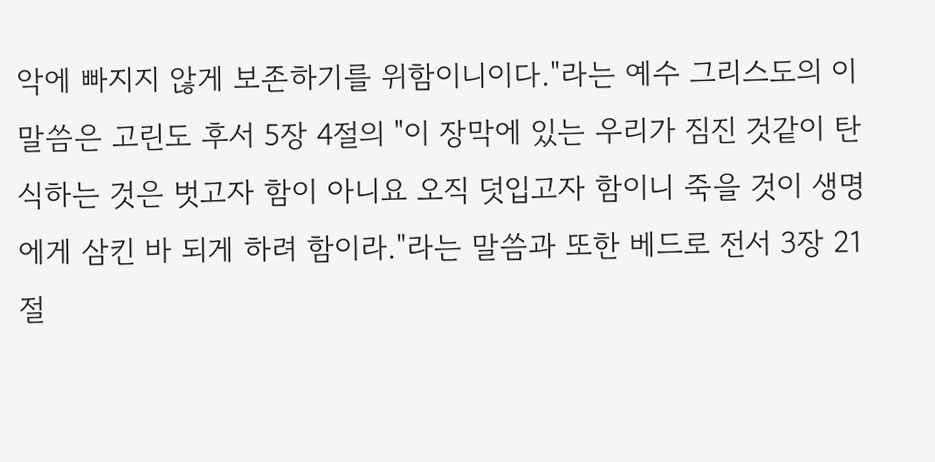악에 빠지지 않게 보존하기를 위함이니이다."라는 예수 그리스도의 이 말씀은 고린도 후서 5장 4절의 "이 장막에 있는 우리가 짐진 것같이 탄식하는 것은 벗고자 함이 아니요 오직 덧입고자 함이니 죽을 것이 생명에게 삼킨 바 되게 하려 함이라."라는 말씀과 또한 베드로 전서 3장 21절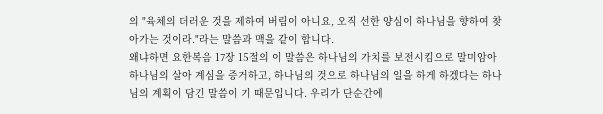의 "육체의 더러운 것을 제하여 버림이 아니요, 오직 선한 양심이 하나님을 향하여 찾아가는 것이라."라는 말씀과 맥을 같이 합니다.
왜냐하면 요한복음 17장 15절의 이 말씀은 하나님의 가치를 보전시킴으로 말미암아 하나님의 살아 계심을 증거하고, 하나님의 것으로 하나님의 일을 하게 하겠다는 하나님의 계획이 담긴 말씀이 기 때문입니다. 우리가 단순간에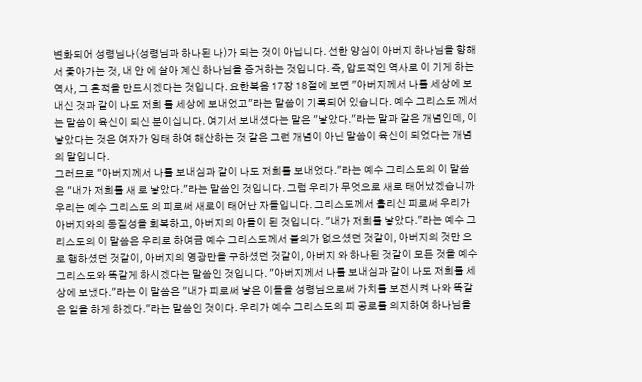변화되어 성령님나(성령님과 하나된 나)가 되는 것이 아닙니다. 선한 양심이 아버지 하나님을 향해서 좇아가는 것, 내 안 에 살아 계신 하나님을 증거하는 것입니다. 즉, 압도적인 역사로 이 기게 하는 역사, 그 흔적을 만드시겠다는 것입니다. 요한복음 17장 18절에 보면 "아버지께서 나를 세상에 보내신 것과 같이 나도 저희 를 세상에 보내었고"라는 말씀이 기록되어 있습니다. 예수 그리스도 께서는 말씀이 육신이 되신 분이십니다. 여기서 보내셨다는 말은 "낳았다."라는 말과 같은 개념인데, 이 낳았다는 것은 여자가 잉태 하여 해산하는 것 같은 그런 개념이 아닌 말씀이 육신이 되었다는 개념의 말입니다.
그러므로 "아버지께서 나를 보내심과 같이 나도 저희를 보내었다."라는 예수 그리스도의 이 말씀은 "내가 저희를 새 로 낳았다."라는 말씀인 것입니다. 그럼 우리가 무엇으로 새로 태어났겠습니까 우리는 예수 그리스도 의 피로써 새로이 태어난 자들입니다. 그리스도께서 흘리신 피로써 우리가 아버지와의 동질성을 회복하고, 아버지의 아들이 된 것입니다. "내가 저희를 낳았다."라는 예수 그리스도의 이 말씀은 우리로 하여금 예수 그리스도께서 불의가 없으셨던 것같이, 아버지의 것만 으로 행하셨던 것같이, 아버지의 영광만을 구하셨던 것같이, 아버지 와 하나된 것같이 모든 것을 예수 그리스도와 똑같게 하시겠다는 말씀인 것입니다. "아버지께서 나를 보내심과 같이 나도 저희를 세상에 보냈다."라는 이 말씀은 "내가 피로써 낳은 이들을 성령님으로써 가치를 보전시켜 나와 똑같은 일을 하게 하겠다."라는 말씀인 것이다. 우리가 예수 그리스도의 피 공로를 의지하여 하나님을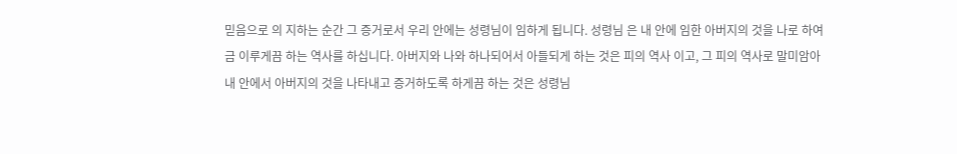믿음으로 의 지하는 순간 그 증거로서 우리 안에는 성령님이 임하게 됩니다. 성령님 은 내 안에 임한 아버지의 것을 나로 하여금 이루게끔 하는 역사를 하십니다. 아버지와 나와 하나되어서 아들되게 하는 것은 피의 역사 이고, 그 피의 역사로 말미암아 내 안에서 아버지의 것을 나타내고 증거하도록 하게끔 하는 것은 성령님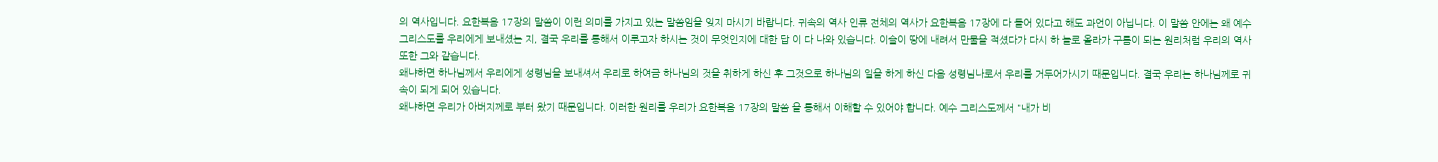의 역사입니다. 요한복음 17장의 말씀이 이런 의미를 가지고 있는 말씀임을 잊지 마시기 바랍니다. 귀속의 역사 인류 전체의 역사가 요한복음 17장에 다 들어 있다고 해도 과언이 아닙니다. 이 말씀 안에는 왜 예수 그리스도를 우리에게 보내셨는 지, 결국 우리를 통해서 이루고자 하시는 것이 무엇인지에 대한 답 이 다 나와 있습니다. 이슬이 땅에 내려서 만물을 적셨다가 다시 하 늘로 올라가 구름이 되는 원리처럼 우리의 역사 또한 그와 같습니다.
왜냐하면 하나님께서 우리에게 성령님을 보내셔서 우리로 하여금 하나님의 것을 취하게 하신 후 그것으로 하나님의 일을 하게 하신 다음 성령님나로서 우리를 거두어가시기 때문입니다. 결국 우리는 하나님께로 귀속이 되게 되어 있습니다.
왜냐하면 우리가 아버지께로 부터 왔기 때문입니다. 이러한 원리를 우리가 요한복음 17장의 말씀 을 통해서 이해할 수 있어야 합니다. 예수 그리스도께서 "내가 비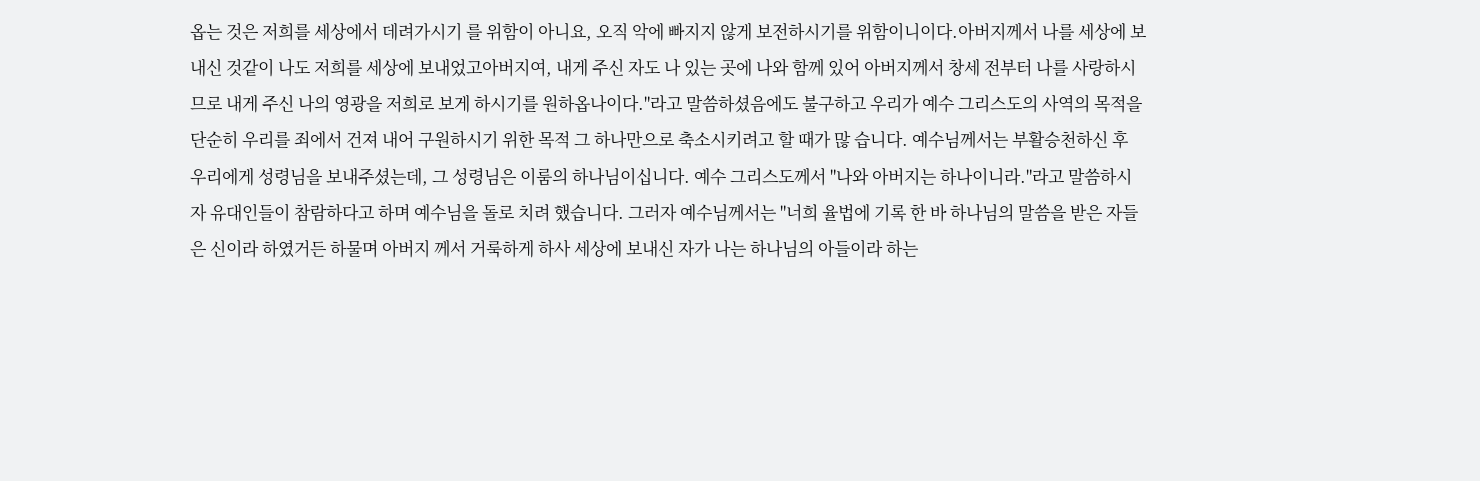옵는 것은 저희를 세상에서 데려가시기 를 위함이 아니요, 오직 악에 빠지지 않게 보전하시기를 위함이니이다.아버지께서 나를 세상에 보내신 것같이 나도 저희를 세상에 보내었고아버지여, 내게 주신 자도 나 있는 곳에 나와 함께 있어 아버지께서 창세 전부터 나를 사랑하시므로 내게 주신 나의 영광을 저희로 보게 하시기를 원하옵나이다."라고 말씀하셨음에도 불구하고 우리가 예수 그리스도의 사역의 목적을 단순히 우리를 죄에서 건져 내어 구원하시기 위한 목적 그 하나만으로 축소시키려고 할 때가 많 습니다. 예수님께서는 부활승천하신 후 우리에게 성령님을 보내주셨는데, 그 성령님은 이룸의 하나님이십니다. 예수 그리스도께서 "나와 아버지는 하나이니라."라고 말씀하시자 유대인들이 참람하다고 하며 예수님을 돌로 치려 했습니다. 그러자 예수님께서는 "너희 율법에 기록 한 바 하나님의 말씀을 받은 자들은 신이라 하였거든 하물며 아버지 께서 거룩하게 하사 세상에 보내신 자가 나는 하나님의 아들이라 하는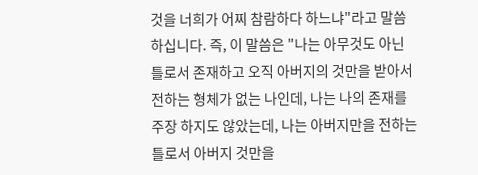것을 너희가 어찌 참람하다 하느냐"라고 말씀하십니다. 즉, 이 말씀은 "나는 아무것도 아닌 틀로서 존재하고 오직 아버지의 것만을 받아서 전하는 형체가 없는 나인데, 나는 나의 존재를 주장 하지도 않았는데, 나는 아버지만을 전하는 틀로서 아버지 것만을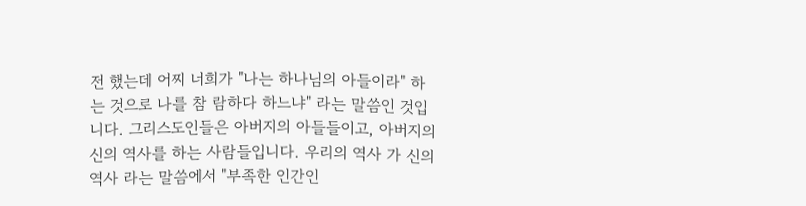전 했는데 어찌 너희가 "나는 하나님의 아들이라" 하는 것으로 나를 참 람하다 하느냐" 라는 말씀인 것입니다. 그리스도인들은 아버지의 아들들이고, 아버지의 신의 역사를 하는 사람들입니다. 우리의 역사 가 신의 역사 라는 말씀에서 "부족한 인간인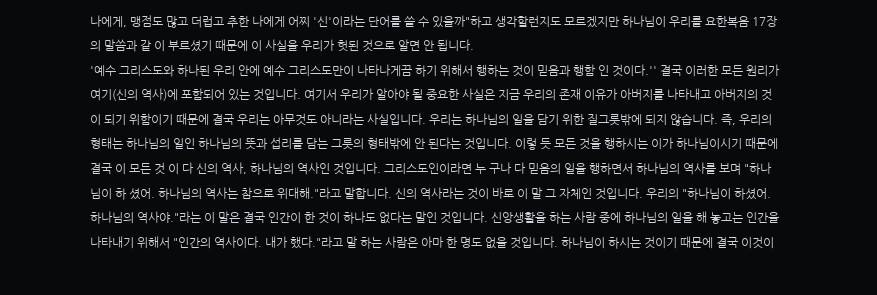나에게, 맹점도 많고 더럽고 추한 나에게 어찌 '신'이라는 단어를 쓸 수 있을까"하고 생각할런지도 모르겠지만 하나님이 우리를 요한복음 17장의 말씀과 같 이 부르셨기 때문에 이 사실을 우리가 헛된 것으로 알면 안 됩니다.
'예수 그리스도와 하나된 우리 안에 예수 그리스도만이 나타나게끔 하기 위해서 행하는 것이 믿음과 행함 인 것이다.'' 결국 이러한 모든 원리가 여기(신의 역사)에 포함되어 있는 것입니다. 여기서 우리가 알아야 될 중요한 사실은 지금 우리의 존재 이유가 아버지를 나타내고 아버지의 것이 되기 위함이기 때문에 결국 우리는 아무것도 아니라는 사실입니다. 우리는 하나님의 일을 담기 위한 질그릇밖에 되지 않습니다. 즉, 우리의 형태는 하나님의 일인 하나님의 뜻과 섭리를 담는 그릇의 형태밖에 안 된다는 것입니다. 이렇 듯 모든 것을 행하시는 이가 하나님이시기 때문에 결국 이 모든 것 이 다 신의 역사, 하나님의 역사인 것입니다. 그리스도인이라면 누 구나 다 믿음의 일을 행하면서 하나님의 역사를 보며 "하나님이 하 셨어. 하나님의 역사는 참으로 위대해."라고 말합니다. 신의 역사라는 것이 바로 이 말 그 자체인 것입니다. 우리의 "하나님이 하셨어. 하나님의 역사야."라는 이 말은 결국 인간이 한 것이 하나도 없다는 말인 것입니다. 신앙생활을 하는 사람 중에 하나님의 일을 해 놓고는 인간을 나타내기 위해서 "인간의 역사이다. 내가 했다."라고 말 하는 사람은 아마 한 명도 없을 것입니다. 하나님이 하시는 것이기 때문에 결국 이것이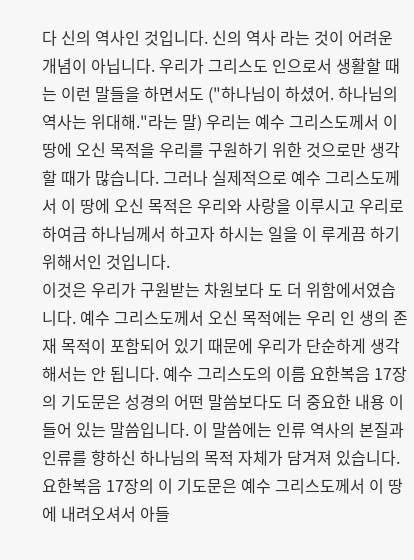다 신의 역사인 것입니다. 신의 역사 라는 것이 어려운 개념이 아닙니다. 우리가 그리스도 인으로서 생활할 때는 이런 말들을 하면서도 ("하나님이 하셨어. 하나님의 역사는 위대해."라는 말) 우리는 예수 그리스도께서 이 땅에 오신 목적을 우리를 구원하기 위한 것으로만 생각할 때가 많습니다. 그러나 실제적으로 예수 그리스도께서 이 땅에 오신 목적은 우리와 사랑을 이루시고 우리로 하여금 하나님께서 하고자 하시는 일을 이 루게끔 하기 위해서인 것입니다.
이것은 우리가 구원받는 차원보다 도 더 위함에서였습니다. 예수 그리스도께서 오신 목적에는 우리 인 생의 존재 목적이 포함되어 있기 때문에 우리가 단순하게 생각해서는 안 됩니다. 예수 그리스도의 이름 요한복음 17장의 기도문은 성경의 어떤 말씀보다도 더 중요한 내용 이 들어 있는 말씀입니다. 이 말씀에는 인류 역사의 본질과 인류를 향하신 하나님의 목적 자체가 담겨져 있습니다. 요한복음 17장의 이 기도문은 예수 그리스도께서 이 땅에 내려오셔서 아들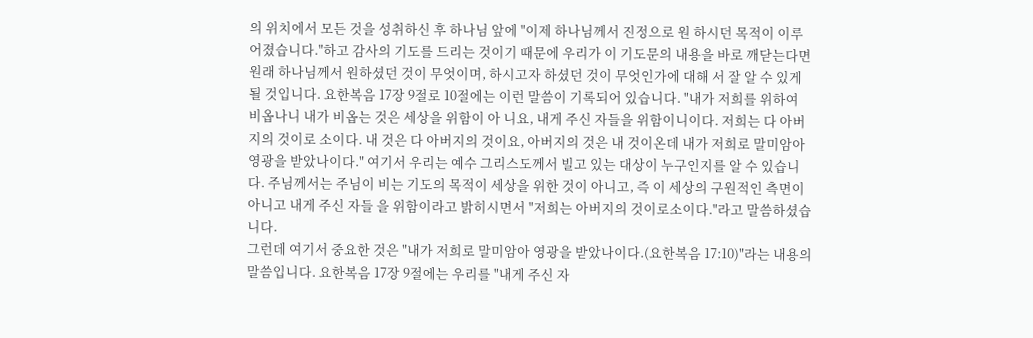의 위치에서 모든 것을 성취하신 후 하나님 앞에 "이제 하나님께서 진정으로 원 하시던 목적이 이루어졌습니다."하고 감사의 기도를 드리는 것이기 때문에 우리가 이 기도문의 내용을 바로 깨닫는다면 원래 하나님께서 원하셨던 것이 무엇이며, 하시고자 하셨던 것이 무엇인가에 대해 서 잘 알 수 있게 될 것입니다. 요한복음 17장 9절로 10절에는 이런 말씀이 기록되어 있습니다. "내가 저희를 위하여 비옵나니 내가 비옵는 것은 세상을 위함이 아 니요, 내게 주신 자들을 위함이니이다. 저희는 다 아버지의 것이로 소이다. 내 것은 다 아버지의 것이요, 아버지의 것은 내 것이온데 내가 저희로 말미암아 영광을 받았나이다." 여기서 우리는 예수 그리스도께서 빌고 있는 대상이 누구인지를 알 수 있습니다. 주님께서는 주님이 비는 기도의 목적이 세상을 위한 것이 아니고, 즉 이 세상의 구원적인 측면이 아니고 내게 주신 자들 을 위함이라고 밝히시면서 "저희는 아버지의 것이로소이다."라고 말씀하셨습니다.
그런데 여기서 중요한 것은 "내가 저희로 말미암아 영광을 받았나이다.(요한복음 17:10)"라는 내용의 말씀입니다. 요한복음 17장 9절에는 우리를 "내게 주신 자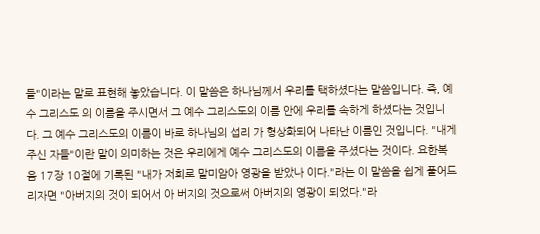들"이라는 말로 표현해 놓았습니다. 이 말씀은 하나님께서 우리를 택하셨다는 말씀입니다. 즉, 예수 그리스도 의 이름을 주시면서 그 예수 그리스도의 이름 안에 우리를 속하게 하셨다는 것입니다. 그 예수 그리스도의 이름이 바로 하나님의 섭리 가 형상화되어 나타난 이름인 것입니다. "내게 주신 자들"이란 말이 의미하는 것은 우리에게 예수 그리스도의 이름을 주셨다는 것이다. 요한복음 17장 10절에 기록된 "내가 저희로 말미암아 영광을 받았나 이다."라는 이 말씀을 쉽게 풀어드리자면 "아버지의 것이 되어서 아 버지의 것으로써 아버지의 영광이 되었다."라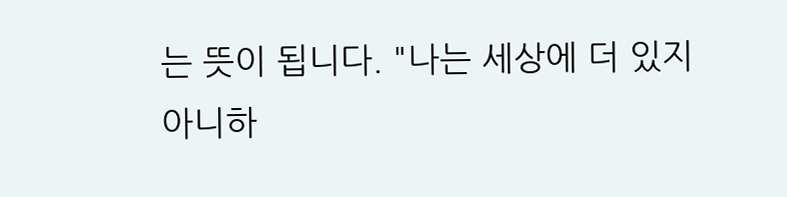는 뜻이 됩니다. "나는 세상에 더 있지 아니하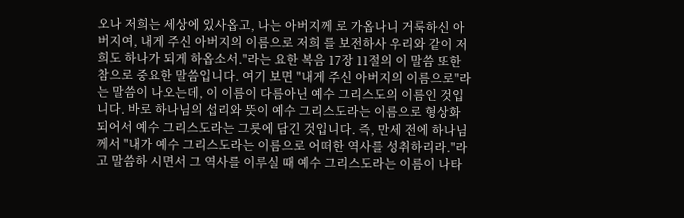오나 저희는 세상에 있사옵고, 나는 아버지께 로 가옵나니 거룩하신 아버지여, 내게 주신 아버지의 이름으로 저희 를 보전하사 우리와 같이 저희도 하나가 되게 하옵소서."라는 요한 복음 17장 11절의 이 말씀 또한 참으로 중요한 말씀입니다. 여기 보면 "내게 주신 아버지의 이름으로"라는 말씀이 나오는데, 이 이름이 다름아닌 예수 그리스도의 이름인 것입니다. 바로 하나님의 섭리와 뜻이 예수 그리스도라는 이름으로 형상화되어서 예수 그리스도라는 그릇에 담긴 것입니다. 즉, 만세 전에 하나님께서 "내가 예수 그리스도라는 이름으로 어떠한 역사를 성취하리라."라고 말씀하 시면서 그 역사를 이루실 때 예수 그리스도라는 이름이 나타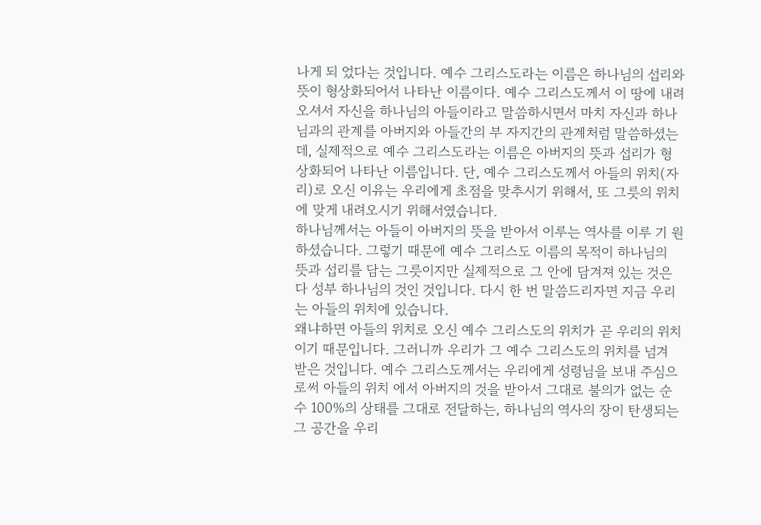나게 되 었다는 것입니다. 예수 그리스도라는 이름은 하나님의 섭리와 뜻이 형상화되어서 나타난 이름이다. 예수 그리스도께서 이 땅에 내려오셔서 자신을 하나님의 아들이라고 말씀하시면서 마치 자신과 하나님과의 관계를 아버지와 아들간의 부 자지간의 관계처럼 말씀하셨는데, 실제적으로 예수 그리스도라는 이름은 아버지의 뜻과 섭리가 형상화되어 나타난 이름입니다. 단, 예수 그리스도께서 아들의 위치(자리)로 오신 이유는 우리에게 초점을 맞추시기 위해서, 또 그릇의 위치에 맞게 내려오시기 위해서였습니다.
하나님께서는 아들이 아버지의 뜻을 받아서 이루는 역사를 이루 기 원하셨습니다. 그렇기 때문에 예수 그리스도 이름의 목적이 하나님의 뜻과 섭리를 담는 그릇이지만 실제적으로 그 안에 담겨져 있는 것은 다 성부 하나님의 것인 것입니다. 다시 한 번 말씀드리자면 지금 우리는 아들의 위치에 있습니다.
왜냐하면 아들의 위치로 오신 예수 그리스도의 위치가 곧 우리의 위치이기 때문입니다. 그러니까 우리가 그 예수 그리스도의 위치를 넘겨 받은 것입니다. 예수 그리스도께서는 우리에게 성령님을 보내 주심으로써 아들의 위치 에서 아버지의 것을 받아서 그대로 불의가 없는 순수 100%의 상태를 그대로 전달하는, 하나님의 역사의 장이 탄생되는 그 공간을 우리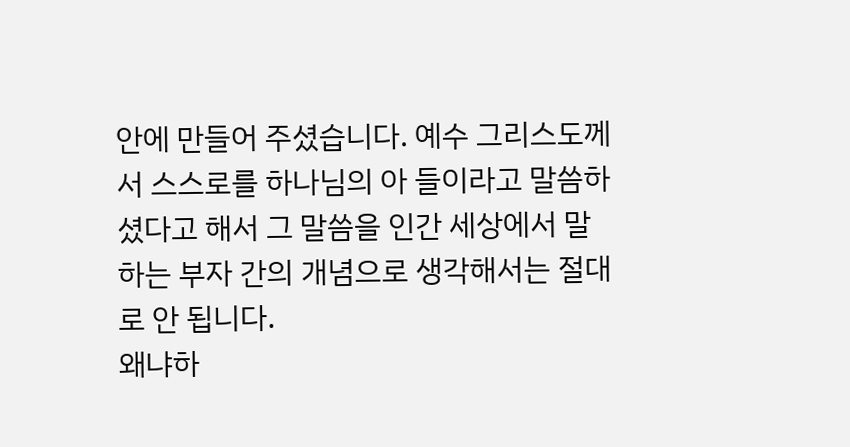안에 만들어 주셨습니다. 예수 그리스도께서 스스로를 하나님의 아 들이라고 말씀하셨다고 해서 그 말씀을 인간 세상에서 말하는 부자 간의 개념으로 생각해서는 절대로 안 됩니다.
왜냐하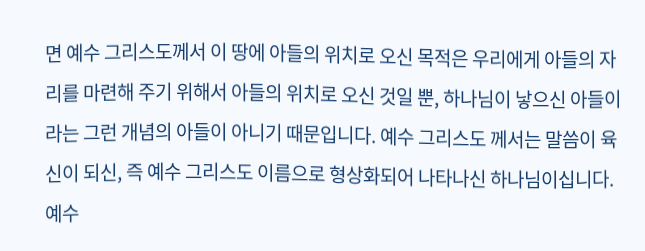면 예수 그리스도께서 이 땅에 아들의 위치로 오신 목적은 우리에게 아들의 자리를 마련해 주기 위해서 아들의 위치로 오신 것일 뿐, 하나님이 낳으신 아들이라는 그런 개념의 아들이 아니기 때문입니다. 예수 그리스도 께서는 말씀이 육신이 되신, 즉 예수 그리스도 이름으로 형상화되어 나타나신 하나님이십니다. 예수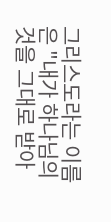그리스도라는 이름은 "내가 하나님의 것을 그대로 받아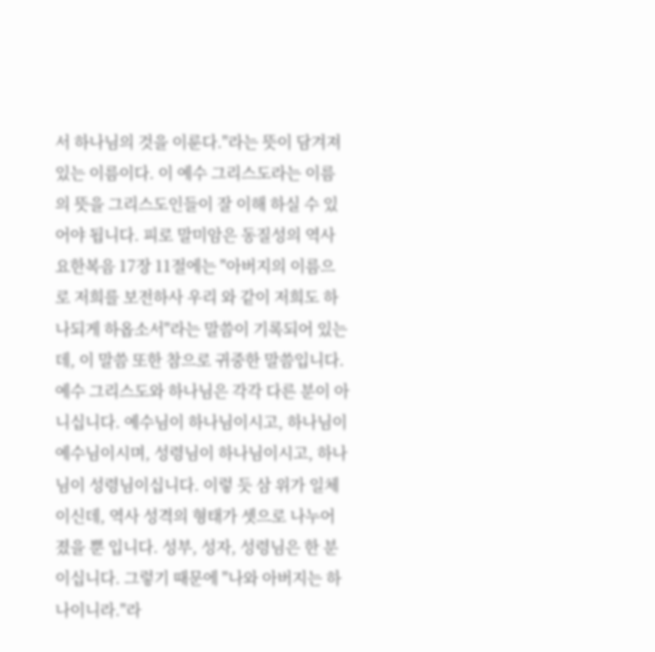서 하나님의 것을 이룬다."라는 뜻이 담겨져 있는 이름이다. 이 예수 그리스도라는 이름의 뜻을 그리스도인들이 잘 이해 하실 수 있어야 됩니다. 피로 말미암은 동질성의 역사 요한복음 17장 11절에는 "아버지의 이름으로 저희를 보전하사 우리 와 같이 저희도 하나되게 하옵소서"라는 말씀이 기록되어 있는데, 이 말씀 또한 참으로 귀중한 말씀입니다. 예수 그리스도와 하나님은 각각 다른 분이 아니십니다. 예수님이 하나님이시고, 하나님이 예수님이시며, 성령님이 하나님이시고, 하나님이 성령님이십니다. 이렇 듯 삼 위가 일체이신데, 역사 성격의 형태가 셋으로 나누어졌을 뿐 입니다. 성부, 성자, 성령님은 한 분이십니다. 그렇기 때문에 "나와 아버지는 하나이니라."라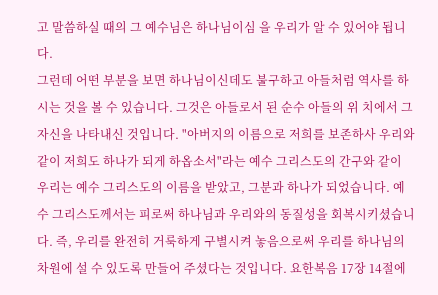고 말씀하실 때의 그 예수님은 하나님이심 을 우리가 알 수 있어야 됩니다.
그런데 어떤 부분을 보면 하나님이신데도 불구하고 아들처럼 역사를 하시는 것을 볼 수 있습니다. 그것은 아들로서 된 순수 아들의 위 치에서 그 자신을 나타내신 것입니다. "아버지의 이름으로 저희를 보존하사 우리와 같이 저희도 하나가 되게 하옵소서"라는 예수 그리스도의 간구와 같이 우리는 예수 그리스도의 이름을 받았고, 그분과 하나가 되었습니다. 예수 그리스도께서는 피로써 하나님과 우리와의 동질성을 회복시키셨습니다. 즉, 우리를 완전히 거룩하게 구별시켜 놓음으로써 우리를 하나님의 차원에 설 수 있도록 만들어 주셨다는 것입니다. 요한복음 17장 14절에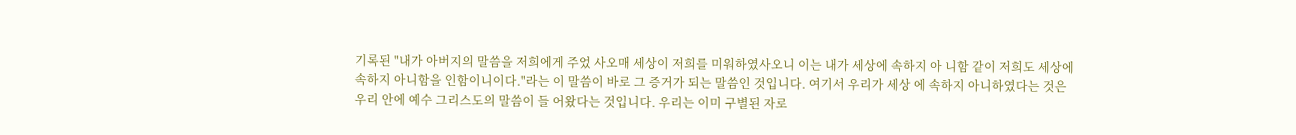기록된 "내가 아버지의 말씀을 저희에게 주었 사오매 세상이 저희를 미워하였사오니 이는 내가 세상에 속하지 아 니함 같이 저희도 세상에 속하지 아니함을 인함이니이다."라는 이 말씀이 바로 그 증거가 되는 말씀인 것입니다. 여기서 우리가 세상 에 속하지 아니하였다는 것은 우리 안에 예수 그리스도의 말씀이 들 어왔다는 것입니다. 우리는 이미 구별된 자로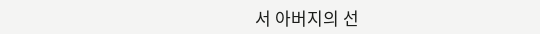서 아버지의 선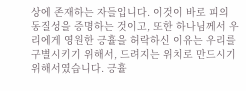상에 존재하는 자들입니다. 이것이 바로 피의 동질성을 증명하는 것이고, 또한 하나님께서 우리에게 영원한 긍휼을 허락하신 이유는 우리를 구별시키기 위해서, 드려지는 위치로 만드시기 위해서였습니다. 긍휼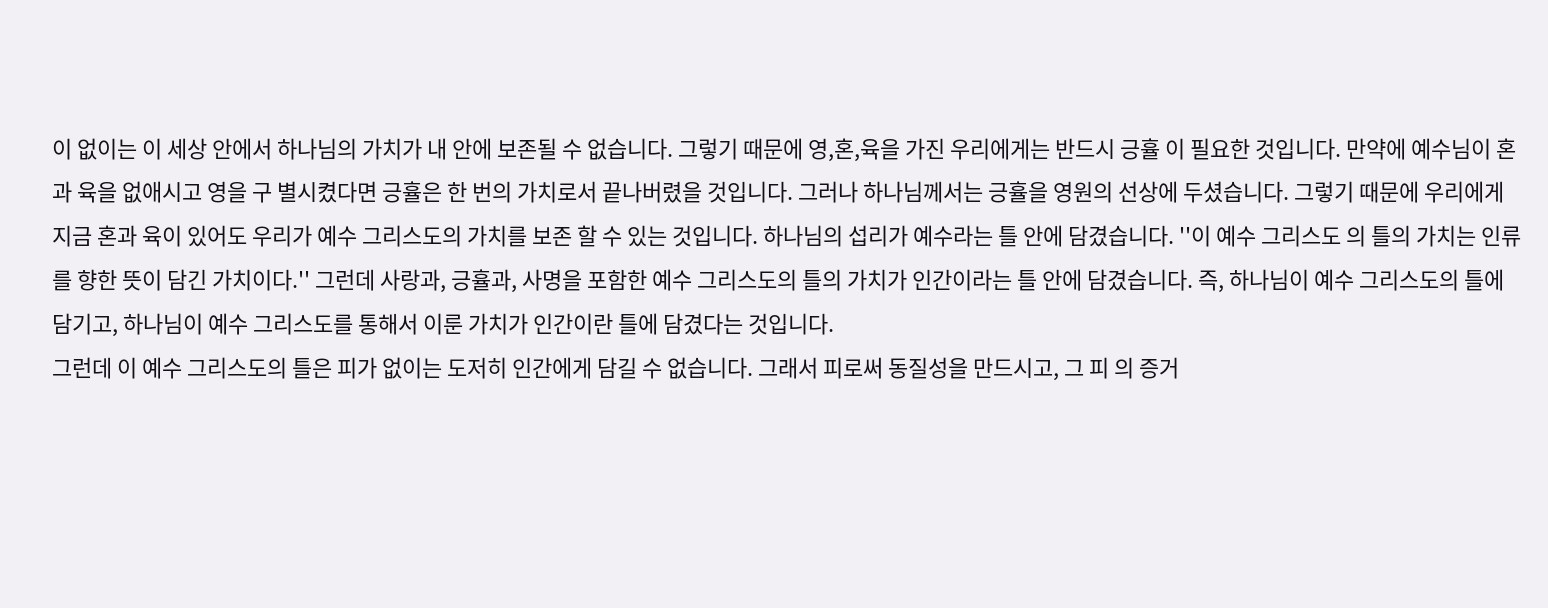이 없이는 이 세상 안에서 하나님의 가치가 내 안에 보존될 수 없습니다. 그렇기 때문에 영,혼,육을 가진 우리에게는 반드시 긍휼 이 필요한 것입니다. 만약에 예수님이 혼과 육을 없애시고 영을 구 별시켰다면 긍휼은 한 번의 가치로서 끝나버렸을 것입니다. 그러나 하나님께서는 긍휼을 영원의 선상에 두셨습니다. 그렇기 때문에 우리에게 지금 혼과 육이 있어도 우리가 예수 그리스도의 가치를 보존 할 수 있는 것입니다. 하나님의 섭리가 예수라는 틀 안에 담겼습니다. ''이 예수 그리스도 의 틀의 가치는 인류를 향한 뜻이 담긴 가치이다.'' 그런데 사랑과, 긍휼과, 사명을 포함한 예수 그리스도의 틀의 가치가 인간이라는 틀 안에 담겼습니다. 즉, 하나님이 예수 그리스도의 틀에 담기고, 하나님이 예수 그리스도를 통해서 이룬 가치가 인간이란 틀에 담겼다는 것입니다.
그런데 이 예수 그리스도의 틀은 피가 없이는 도저히 인간에게 담길 수 없습니다. 그래서 피로써 동질성을 만드시고, 그 피 의 증거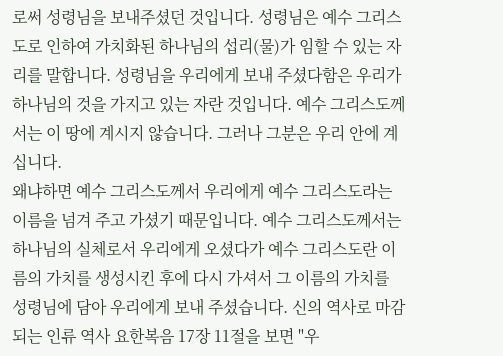로써 성령님을 보내주셨던 것입니다. 성령님은 예수 그리스도로 인하여 가치화된 하나님의 섭리(물)가 임할 수 있는 자리를 말합니다. 성령님을 우리에게 보내 주셨다함은 우리가 하나님의 것을 가지고 있는 자란 것입니다. 예수 그리스도께서는 이 땅에 계시지 않습니다. 그러나 그분은 우리 안에 계십니다.
왜냐하면 예수 그리스도께서 우리에게 예수 그리스도라는 이름을 넘겨 주고 가셨기 때문입니다. 예수 그리스도께서는 하나님의 실체로서 우리에게 오셨다가 예수 그리스도란 이름의 가치를 생성시킨 후에 다시 가셔서 그 이름의 가치를 성령님에 담아 우리에게 보내 주셨습니다. 신의 역사로 마감되는 인류 역사 요한복음 17장 11절을 보면 "우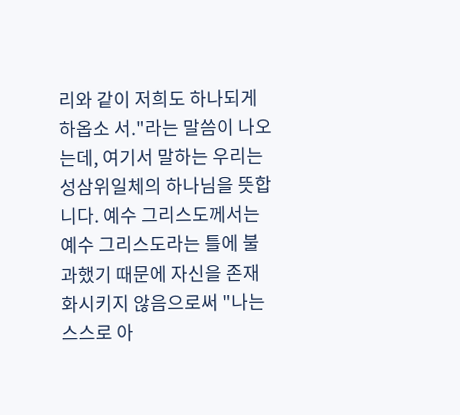리와 같이 저희도 하나되게 하옵소 서."라는 말씀이 나오는데, 여기서 말하는 우리는 성삼위일체의 하나님을 뜻합니다. 예수 그리스도께서는 예수 그리스도라는 틀에 불 과했기 때문에 자신을 존재화시키지 않음으로써 "나는 스스로 아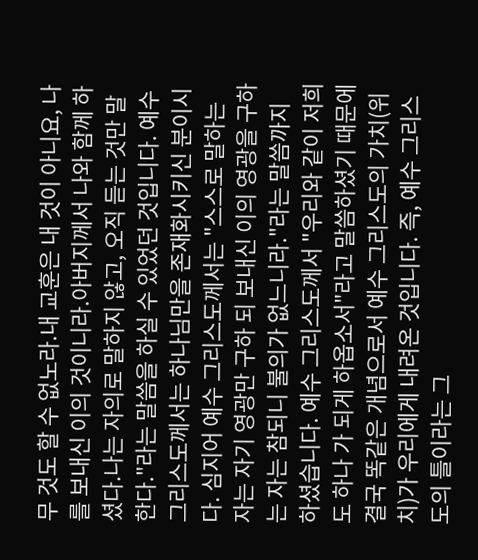무 것도 할 수 없노라.내 교훈은 내 것이 아니요, 나를 보내신 이의 것이니라.아버지께서 나와 함께 하셨다.나는 자의로 말하지 않고, 오직 듣는 것만 말한다."라는 말씀을 하실 수 있었던 것입니다. 예수 그리스도께서는 하나님만을 존재화시키신 분이시다. 심지어 예수 그리스도께서는 "스스로 말하는 자는 자기 영광만 구하 되 보내신 이의 영광을 구하는 자는 참되니 불의가 없느니라."라는 말씀까지 하셨습니다. 예수 그리스도께서 "우리와 같이 저희도 하나 가 되게 하옵소서"라고 말씀하셨기 때문에 결국 똑같은 개념으로서 예수 그리스도의 가치(위치)가 우리에게 내려온 것입니다. 즉, 예수 그리스도의 틀이라는 그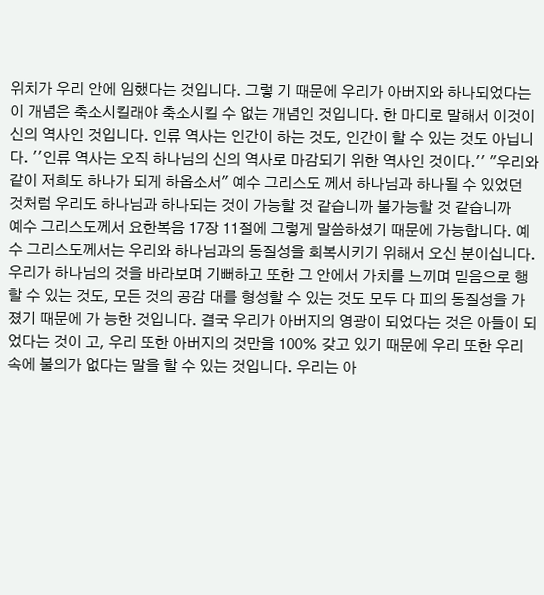위치가 우리 안에 임했다는 것입니다. 그렇 기 때문에 우리가 아버지와 하나되었다는 이 개념은 축소시킬래야 축소시킬 수 없는 개념인 것입니다. 한 마디로 말해서 이것이 신의 역사인 것입니다. 인류 역사는 인간이 하는 것도, 인간이 할 수 있는 것도 아닙니다. ''인류 역사는 오직 하나님의 신의 역사로 마감되기 위한 역사인 것이다.'' "우리와 같이 저희도 하나가 되게 하옵소서" 예수 그리스도 께서 하나님과 하나될 수 있었던 것처럼 우리도 하나님과 하나되는 것이 가능할 것 같습니까 불가능할 것 같습니까
예수 그리스도께서 요한복음 17장 11절에 그렇게 말씀하셨기 때문에 가능합니다. 예수 그리스도께서는 우리와 하나님과의 동질성을 회복시키기 위해서 오신 분이십니다. 우리가 하나님의 것을 바라보며 기뻐하고 또한 그 안에서 가치를 느끼며 믿음으로 행할 수 있는 것도, 모든 것의 공감 대를 형성할 수 있는 것도 모두 다 피의 동질성을 가졌기 때문에 가 능한 것입니다. 결국 우리가 아버지의 영광이 되었다는 것은 아들이 되었다는 것이 고, 우리 또한 아버지의 것만을 100% 갖고 있기 때문에 우리 또한 우리 속에 불의가 없다는 말을 할 수 있는 것입니다. 우리는 아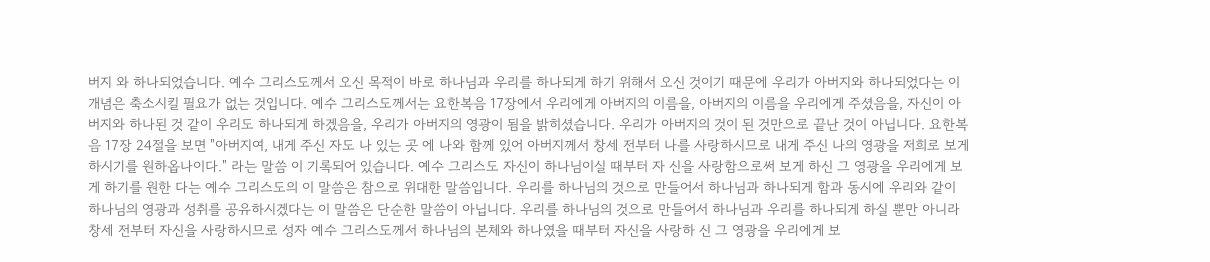버지 와 하나되었습니다. 예수 그리스도께서 오신 목적이 바로 하나님과 우리를 하나되게 하기 위해서 오신 것이기 때문에 우리가 아버지와 하나되었다는 이 개념은 축소시킬 필요가 없는 것입니다. 예수 그리스도께서는 요한복음 17장에서 우리에게 아버지의 이름을, 아버지의 이름을 우리에게 주셨음을, 자신이 아버지와 하나된 것 같이 우리도 하나되게 하겠음을, 우리가 아버지의 영광이 됨을 밝히셨습니다. 우리가 아버지의 것이 된 것만으로 끝난 것이 아닙니다. 요한복음 17장 24절을 보면 "아버지여, 내게 주신 자도 나 있는 곳 에 나와 함께 있어 아버지께서 창세 전부터 나를 사랑하시므로 내게 주신 나의 영광을 저희로 보게 하시기를 원하옵나이다." 라는 말씀 이 기록되어 있습니다. 예수 그리스도 자신이 하나님이실 때부터 자 신을 사랑함으로써 보게 하신 그 영광을 우리에게 보게 하기를 원한 다는 예수 그리스도의 이 말씀은 참으로 위대한 말씀입니다. 우리를 하나님의 것으로 만들어서 하나님과 하나되게 함과 동시에 우리와 같이 하나님의 영광과 성취를 공유하시겠다는 이 말씀은 단순한 말씀이 아닙니다. 우리를 하나님의 것으로 만들어서 하나님과 우리를 하나되게 하실 뿐만 아니라 창세 전부터 자신을 사랑하시므로 성자 예수 그리스도께서 하나님의 본체와 하나였을 때부터 자신을 사랑하 신 그 영광을 우리에게 보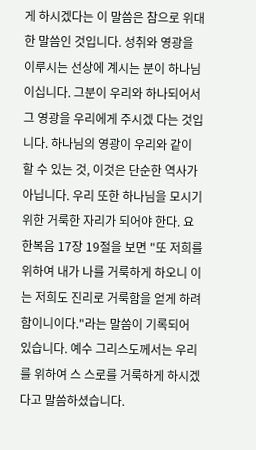게 하시겠다는 이 말씀은 참으로 위대한 말씀인 것입니다. 성취와 영광을 이루시는 선상에 계시는 분이 하나님이십니다. 그분이 우리와 하나되어서 그 영광을 우리에게 주시겠 다는 것입니다. 하나님의 영광이 우리와 같이 할 수 있는 것, 이것은 단순한 역사가 아닙니다. 우리 또한 하나님을 모시기 위한 거룩한 자리가 되어야 한다. 요한복음 17장 19절을 보면 "또 저희를 위하여 내가 나를 거룩하게 하오니 이는 저희도 진리로 거룩함을 얻게 하려 함이니이다."라는 말씀이 기록되어 있습니다. 예수 그리스도께서는 우리를 위하여 스 스로를 거룩하게 하시겠다고 말씀하셨습니다.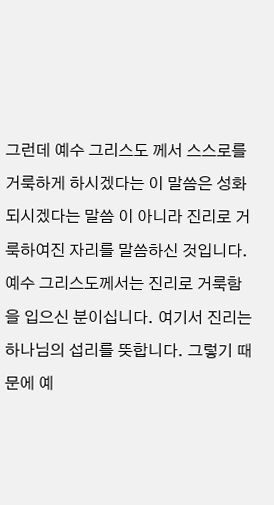그런데 예수 그리스도 께서 스스로를 거룩하게 하시겠다는 이 말씀은 성화되시겠다는 말씀 이 아니라 진리로 거룩하여진 자리를 말씀하신 것입니다. 예수 그리스도께서는 진리로 거룩함을 입으신 분이십니다. 여기서 진리는 하나님의 섭리를 뜻합니다. 그렇기 때문에 예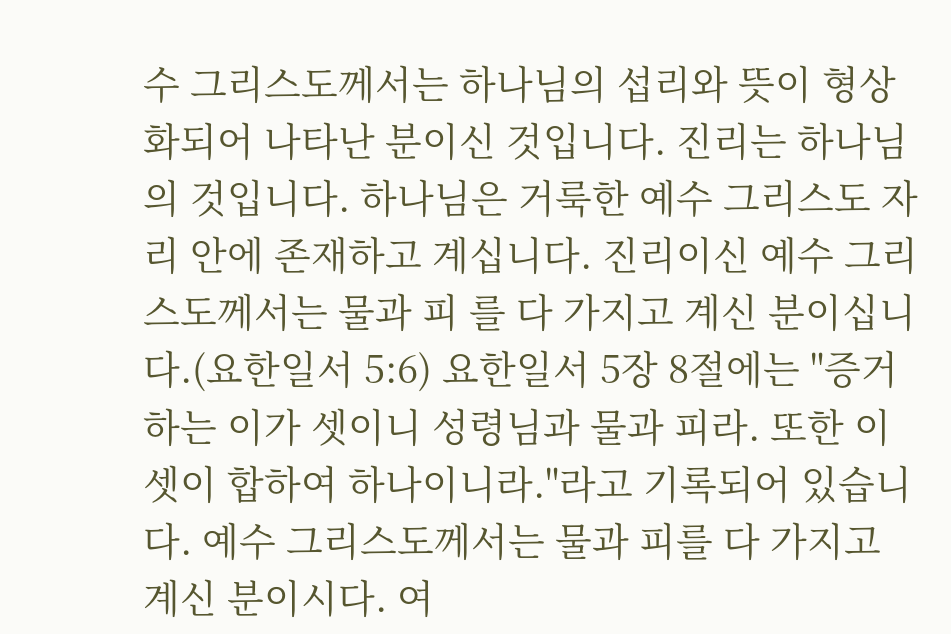수 그리스도께서는 하나님의 섭리와 뜻이 형상화되어 나타난 분이신 것입니다. 진리는 하나님의 것입니다. 하나님은 거룩한 예수 그리스도 자 리 안에 존재하고 계십니다. 진리이신 예수 그리스도께서는 물과 피 를 다 가지고 계신 분이십니다.(요한일서 5:6) 요한일서 5장 8절에는 "증거하는 이가 셋이니 성령님과 물과 피라. 또한 이 셋이 합하여 하나이니라."라고 기록되어 있습니다. 예수 그리스도께서는 물과 피를 다 가지고 계신 분이시다. 여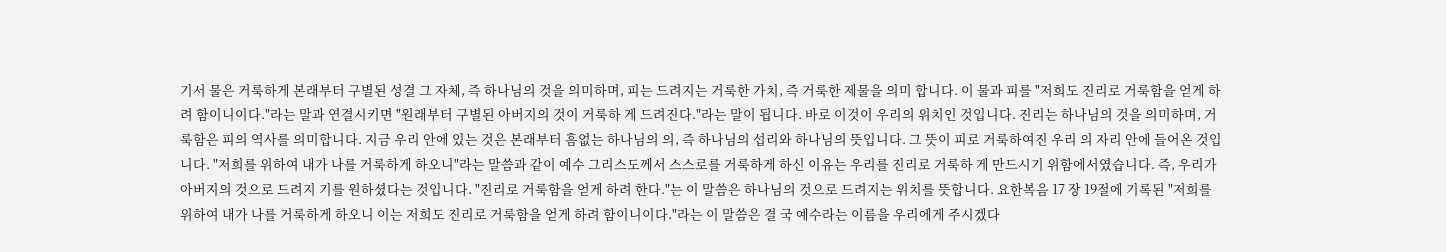기서 물은 거룩하게 본래부터 구별된 성결 그 자체, 즉 하나님의 것을 의미하며, 피는 드려지는 거룩한 가치, 즉 거룩한 제물을 의미 합니다. 이 물과 피를 "저희도 진리로 거룩함을 얻게 하려 함이니이다."라는 말과 연결시키면 "원래부터 구별된 아버지의 것이 거룩하 게 드려진다."라는 말이 됩니다. 바로 이것이 우리의 위치인 것입니다. 진리는 하나님의 것을 의미하며, 거룩함은 피의 역사를 의미합니다. 지금 우리 안에 있는 것은 본래부터 흠없는 하나님의 의, 즉 하나님의 섭리와 하나님의 뜻입니다. 그 뜻이 피로 거룩하여진 우리 의 자리 안에 들어온 것입니다. "저희를 위하여 내가 나를 거룩하게 하오니"라는 말씀과 같이 예수 그리스도께서 스스로를 거룩하게 하신 이유는 우리를 진리로 거룩하 게 만드시기 위함에서였습니다. 즉, 우리가 아버지의 것으로 드려지 기를 원하셨다는 것입니다. "진리로 거룩함을 얻게 하려 한다."는 이 말씀은 하나님의 것으로 드려지는 위치를 뜻합니다. 요한복음 17 장 19절에 기록된 "저희를 위하여 내가 나를 거룩하게 하오니 이는 저희도 진리로 거룩함을 얻게 하려 함이니이다."라는 이 말씀은 결 국 예수라는 이름을 우리에게 주시겠다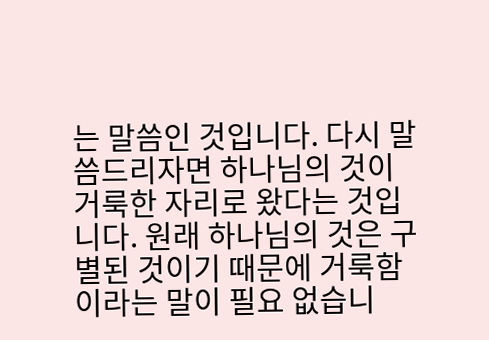는 말씀인 것입니다. 다시 말씀드리자면 하나님의 것이 거룩한 자리로 왔다는 것입니다. 원래 하나님의 것은 구별된 것이기 때문에 거룩함이라는 말이 필요 없습니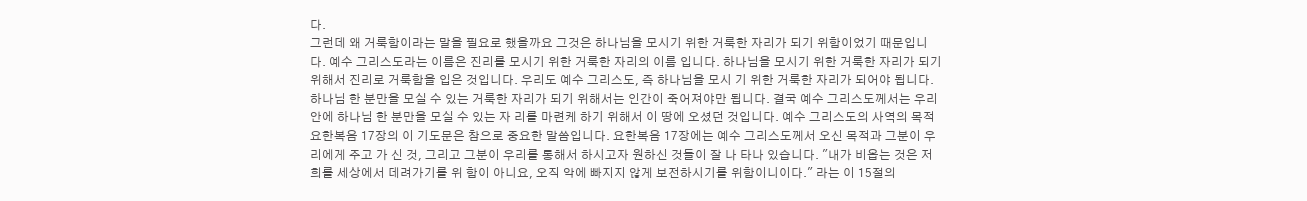다.
그런데 왜 거룩함이라는 말을 필요로 했을까요 그것은 하나님을 모시기 위한 거룩한 자리가 되기 위함이었기 때문입니다. 예수 그리스도라는 이름은 진리를 모시기 위한 거룩한 자리의 이름 입니다. 하나님을 모시기 위한 거룩한 자리가 되기 위해서 진리로 거룩함을 입은 것입니다. 우리도 예수 그리스도, 즉 하나님을 모시 기 위한 거룩한 자리가 되어야 됩니다. 하나님 한 분만을 모실 수 있는 거룩한 자리가 되기 위해서는 인간이 죽어져야만 됩니다. 결국 예수 그리스도께서는 우리 안에 하나님 한 분만을 모실 수 있는 자 리를 마련케 하기 위해서 이 땅에 오셨던 것입니다. 예수 그리스도의 사역의 목적 요한복음 17장의 이 기도문은 참으로 중요한 말씀입니다. 요한복음 17장에는 예수 그리스도께서 오신 목적과 그분이 우리에게 주고 가 신 것, 그리고 그분이 우리를 통해서 하시고자 원하신 것들이 잘 나 타나 있습니다. "내가 비옵는 것은 저희를 세상에서 데려가기를 위 함이 아니요, 오직 악에 빠지지 않게 보전하시기를 위함이니이다." 라는 이 15절의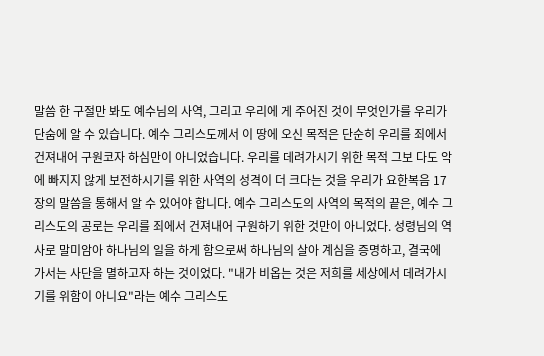말씀 한 구절만 봐도 예수님의 사역, 그리고 우리에 게 주어진 것이 무엇인가를 우리가 단숨에 알 수 있습니다. 예수 그리스도께서 이 땅에 오신 목적은 단순히 우리를 죄에서 건져내어 구원코자 하심만이 아니었습니다. 우리를 데려가시기 위한 목적 그보 다도 악에 빠지지 않게 보전하시기를 위한 사역의 성격이 더 크다는 것을 우리가 요한복음 17장의 말씀을 통해서 알 수 있어야 합니다. 예수 그리스도의 사역의 목적의 끝은, 예수 그리스도의 공로는 우리를 죄에서 건져내어 구원하기 위한 것만이 아니었다. 성령님의 역사로 말미암아 하나님의 일을 하게 함으로써 하나님의 살아 계심을 증명하고, 결국에 가서는 사단을 멸하고자 하는 것이었다. "내가 비옵는 것은 저희를 세상에서 데려가시기를 위함이 아니요"라는 예수 그리스도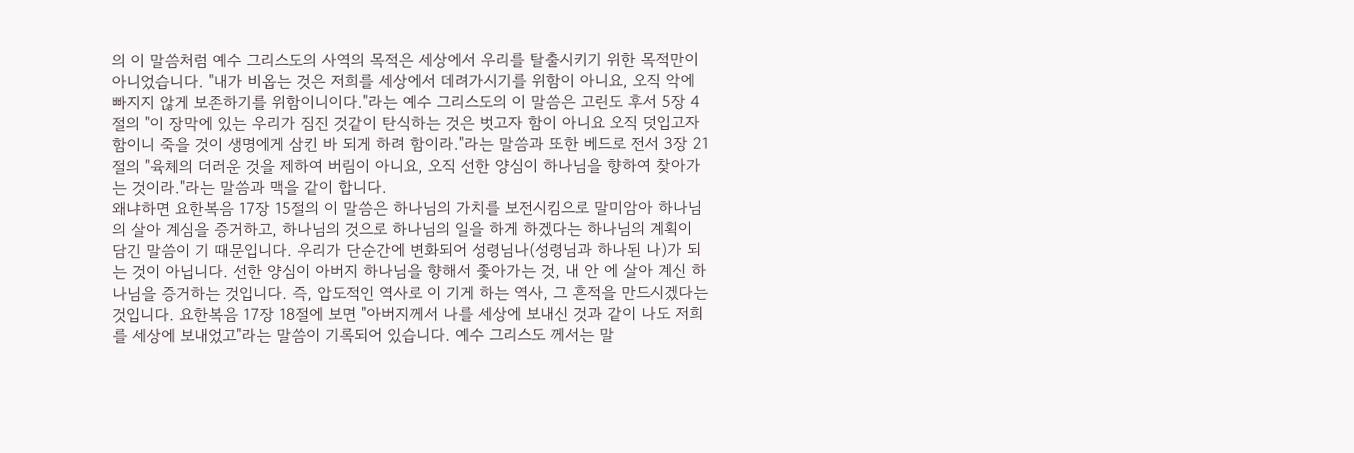의 이 말씀처럼 예수 그리스도의 사역의 목적은 세상에서 우리를 탈출시키기 위한 목적만이 아니었습니다. "내가 비옵는 것은 저희를 세상에서 데려가시기를 위함이 아니요, 오직 악에 빠지지 않게 보존하기를 위함이니이다."라는 예수 그리스도의 이 말씀은 고린도 후서 5장 4절의 "이 장막에 있는 우리가 짐진 것같이 탄식하는 것은 벗고자 함이 아니요 오직 덧입고자 함이니 죽을 것이 생명에게 삼킨 바 되게 하려 함이라."라는 말씀과 또한 베드로 전서 3장 21절의 "육체의 더러운 것을 제하여 버림이 아니요, 오직 선한 양심이 하나님을 향하여 찾아가는 것이라."라는 말씀과 맥을 같이 합니다.
왜냐하면 요한복음 17장 15절의 이 말씀은 하나님의 가치를 보전시킴으로 말미암아 하나님의 살아 계심을 증거하고, 하나님의 것으로 하나님의 일을 하게 하겠다는 하나님의 계획이 담긴 말씀이 기 때문입니다. 우리가 단순간에 변화되어 성령님나(성령님과 하나된 나)가 되는 것이 아닙니다. 선한 양심이 아버지 하나님을 향해서 좇아가는 것, 내 안 에 살아 계신 하나님을 증거하는 것입니다. 즉, 압도적인 역사로 이 기게 하는 역사, 그 흔적을 만드시겠다는 것입니다. 요한복음 17장 18절에 보면 "아버지께서 나를 세상에 보내신 것과 같이 나도 저희 를 세상에 보내었고"라는 말씀이 기록되어 있습니다. 예수 그리스도 께서는 말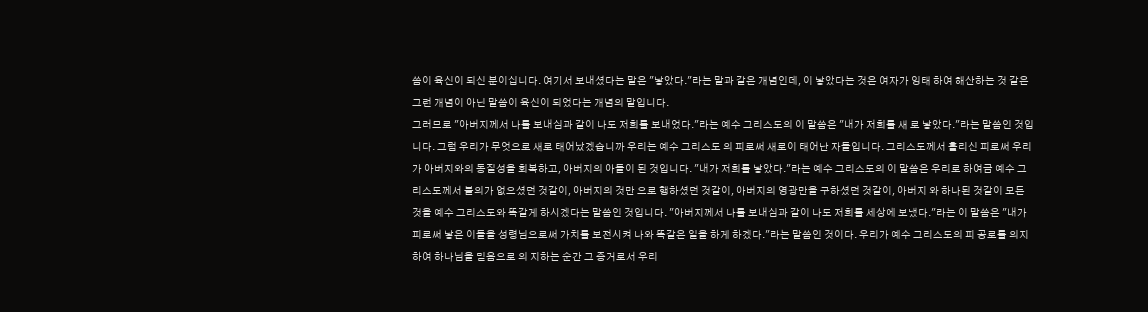씀이 육신이 되신 분이십니다. 여기서 보내셨다는 말은 "낳았다."라는 말과 같은 개념인데, 이 낳았다는 것은 여자가 잉태 하여 해산하는 것 같은 그런 개념이 아닌 말씀이 육신이 되었다는 개념의 말입니다.
그러므로 "아버지께서 나를 보내심과 같이 나도 저희를 보내었다."라는 예수 그리스도의 이 말씀은 "내가 저희를 새 로 낳았다."라는 말씀인 것입니다. 그럼 우리가 무엇으로 새로 태어났겠습니까 우리는 예수 그리스도 의 피로써 새로이 태어난 자들입니다. 그리스도께서 흘리신 피로써 우리가 아버지와의 동질성을 회복하고, 아버지의 아들이 된 것입니다. "내가 저희를 낳았다."라는 예수 그리스도의 이 말씀은 우리로 하여금 예수 그리스도께서 불의가 없으셨던 것같이, 아버지의 것만 으로 행하셨던 것같이, 아버지의 영광만을 구하셨던 것같이, 아버지 와 하나된 것같이 모든 것을 예수 그리스도와 똑같게 하시겠다는 말씀인 것입니다. "아버지께서 나를 보내심과 같이 나도 저희를 세상에 보냈다."라는 이 말씀은 "내가 피로써 낳은 이들을 성령님으로써 가치를 보전시켜 나와 똑같은 일을 하게 하겠다."라는 말씀인 것이다. 우리가 예수 그리스도의 피 공로를 의지하여 하나님을 믿음으로 의 지하는 순간 그 증거로서 우리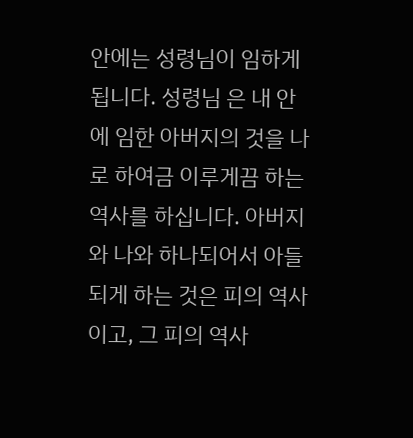안에는 성령님이 임하게 됩니다. 성령님 은 내 안에 임한 아버지의 것을 나로 하여금 이루게끔 하는 역사를 하십니다. 아버지와 나와 하나되어서 아들되게 하는 것은 피의 역사 이고, 그 피의 역사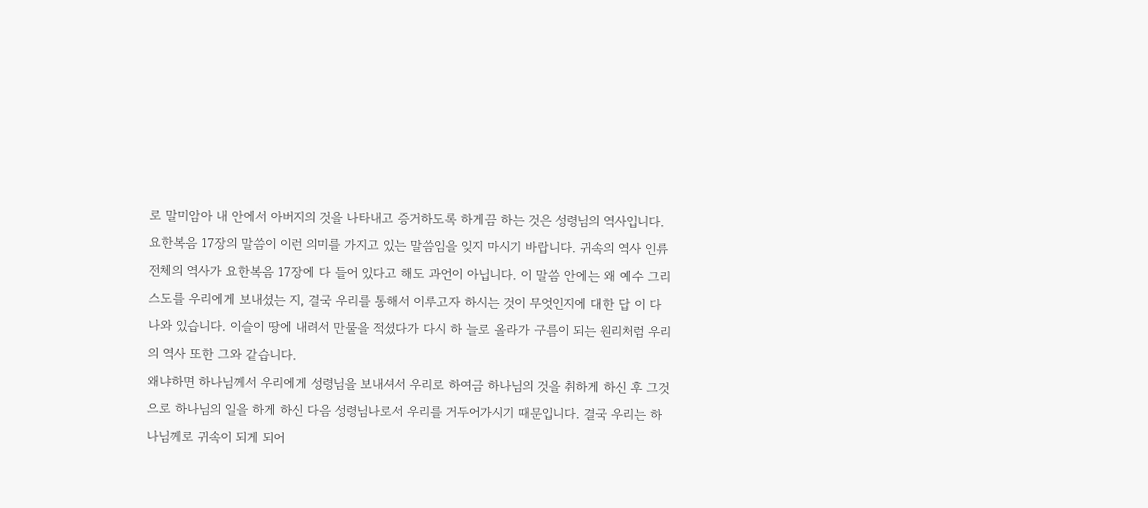로 말미암아 내 안에서 아버지의 것을 나타내고 증거하도록 하게끔 하는 것은 성령님의 역사입니다. 요한복음 17장의 말씀이 이런 의미를 가지고 있는 말씀임을 잊지 마시기 바랍니다. 귀속의 역사 인류 전체의 역사가 요한복음 17장에 다 들어 있다고 해도 과언이 아닙니다. 이 말씀 안에는 왜 예수 그리스도를 우리에게 보내셨는 지, 결국 우리를 통해서 이루고자 하시는 것이 무엇인지에 대한 답 이 다 나와 있습니다. 이슬이 땅에 내려서 만물을 적셨다가 다시 하 늘로 올라가 구름이 되는 원리처럼 우리의 역사 또한 그와 같습니다.
왜냐하면 하나님께서 우리에게 성령님을 보내셔서 우리로 하여금 하나님의 것을 취하게 하신 후 그것으로 하나님의 일을 하게 하신 다음 성령님나로서 우리를 거두어가시기 때문입니다. 결국 우리는 하나님께로 귀속이 되게 되어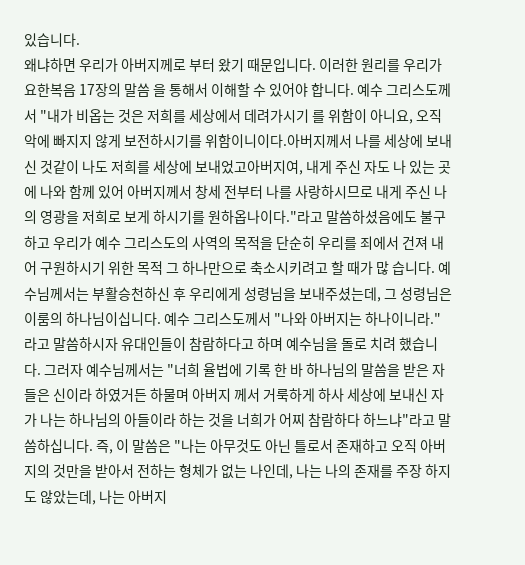있습니다.
왜냐하면 우리가 아버지께로 부터 왔기 때문입니다. 이러한 원리를 우리가 요한복음 17장의 말씀 을 통해서 이해할 수 있어야 합니다. 예수 그리스도께서 "내가 비옵는 것은 저희를 세상에서 데려가시기 를 위함이 아니요, 오직 악에 빠지지 않게 보전하시기를 위함이니이다.아버지께서 나를 세상에 보내신 것같이 나도 저희를 세상에 보내었고아버지여, 내게 주신 자도 나 있는 곳에 나와 함께 있어 아버지께서 창세 전부터 나를 사랑하시므로 내게 주신 나의 영광을 저희로 보게 하시기를 원하옵나이다."라고 말씀하셨음에도 불구하고 우리가 예수 그리스도의 사역의 목적을 단순히 우리를 죄에서 건져 내어 구원하시기 위한 목적 그 하나만으로 축소시키려고 할 때가 많 습니다. 예수님께서는 부활승천하신 후 우리에게 성령님을 보내주셨는데, 그 성령님은 이룸의 하나님이십니다. 예수 그리스도께서 "나와 아버지는 하나이니라."라고 말씀하시자 유대인들이 참람하다고 하며 예수님을 돌로 치려 했습니다. 그러자 예수님께서는 "너희 율법에 기록 한 바 하나님의 말씀을 받은 자들은 신이라 하였거든 하물며 아버지 께서 거룩하게 하사 세상에 보내신 자가 나는 하나님의 아들이라 하는 것을 너희가 어찌 참람하다 하느냐"라고 말씀하십니다. 즉, 이 말씀은 "나는 아무것도 아닌 틀로서 존재하고 오직 아버지의 것만을 받아서 전하는 형체가 없는 나인데, 나는 나의 존재를 주장 하지도 않았는데, 나는 아버지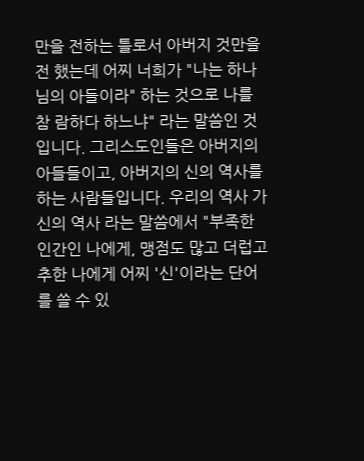만을 전하는 틀로서 아버지 것만을 전 했는데 어찌 너희가 "나는 하나님의 아들이라" 하는 것으로 나를 참 람하다 하느냐" 라는 말씀인 것입니다. 그리스도인들은 아버지의 아들들이고, 아버지의 신의 역사를 하는 사람들입니다. 우리의 역사 가 신의 역사 라는 말씀에서 "부족한 인간인 나에게, 맹점도 많고 더럽고 추한 나에게 어찌 '신'이라는 단어를 쓸 수 있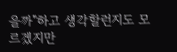을까"하고 생각할런지도 모르겠지만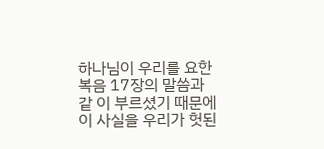하나님이 우리를 요한복음 17장의 말씀과 같 이 부르셨기 때문에 이 사실을 우리가 헛된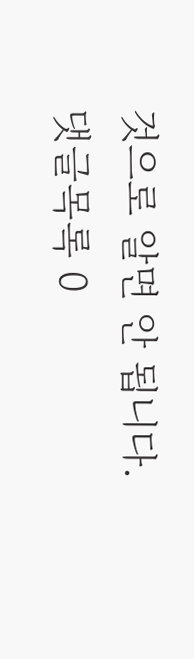것으로 알면 안 됩니다.
댓글목록 0